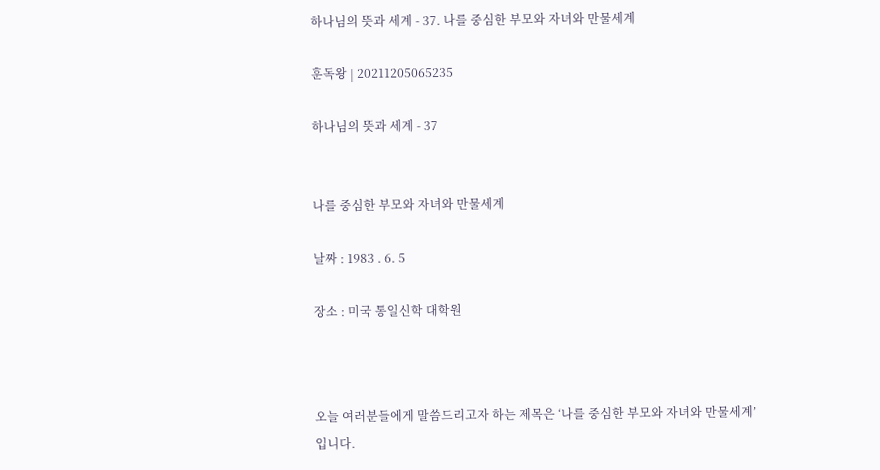하나님의 뜻과 세계 - 37. 나를 중심한 부모와 자녀와 만물세계

훈독왕 | 20211205065235

하나님의 뜻과 세계 - 37


나를 중심한 부모와 자녀와 만물세계

날짜 : 1983 . 6. 5

장소 : 미국 통일신학 대학원



오늘 여러분들에게 말씀드리고자 하는 제목은 ‘나를 중심한 부모와 자녀와 만물세계’ 입니다.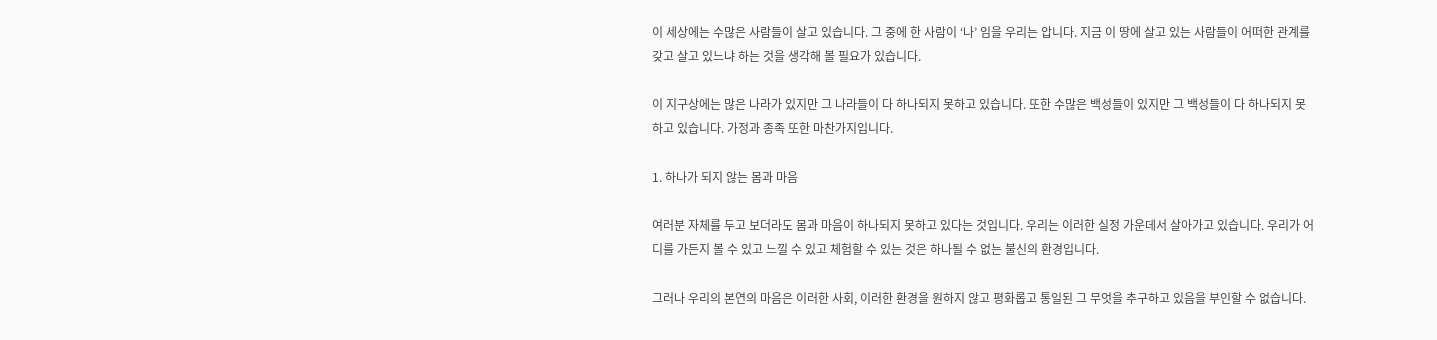이 세상에는 수많은 사람들이 살고 있습니다. 그 중에 한 사람이 ‘나’ 임을 우리는 압니다. 지금 이 땅에 살고 있는 사람들이 어떠한 관계를 갖고 살고 있느냐 하는 것을 생각해 볼 필요가 있습니다.

이 지구상에는 많은 나라가 있지만 그 나라들이 다 하나되지 못하고 있습니다. 또한 수많은 백성들이 있지만 그 백성들이 다 하나되지 못하고 있습니다. 가정과 종족 또한 마찬가지입니다.

1. 하나가 되지 않는 몸과 마음

여러분 자체를 두고 보더라도 몸과 마음이 하나되지 못하고 있다는 것입니다. 우리는 이러한 실정 가운데서 살아가고 있습니다. 우리가 어디를 가든지 볼 수 있고 느낄 수 있고 체험할 수 있는 것은 하나될 수 없는 불신의 환경입니다.

그러나 우리의 본연의 마음은 이러한 사회, 이러한 환경을 원하지 않고 평화롭고 통일된 그 무엇을 추구하고 있음을 부인할 수 없습니다.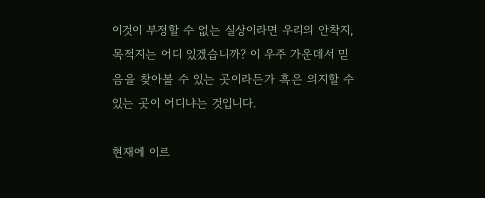이것이 부정할 수 없는 실상이라면 우리의 안착지, 목적지는 어디 있겠습니까? 이 우주 가운데서 믿음을 찾아볼 수 있는 곳이라든가 흑은 의지할 수 있는 곳이 어디냐는 것입니다.

현재에 이르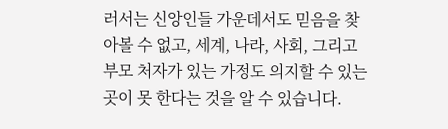러서는 신앙인들 가운데서도 믿음을 찾아볼 수 없고, 세계, 나라, 사회, 그리고 부모 처자가 있는 가정도 의지할 수 있는 곳이 못 한다는 것을 알 수 있습니다.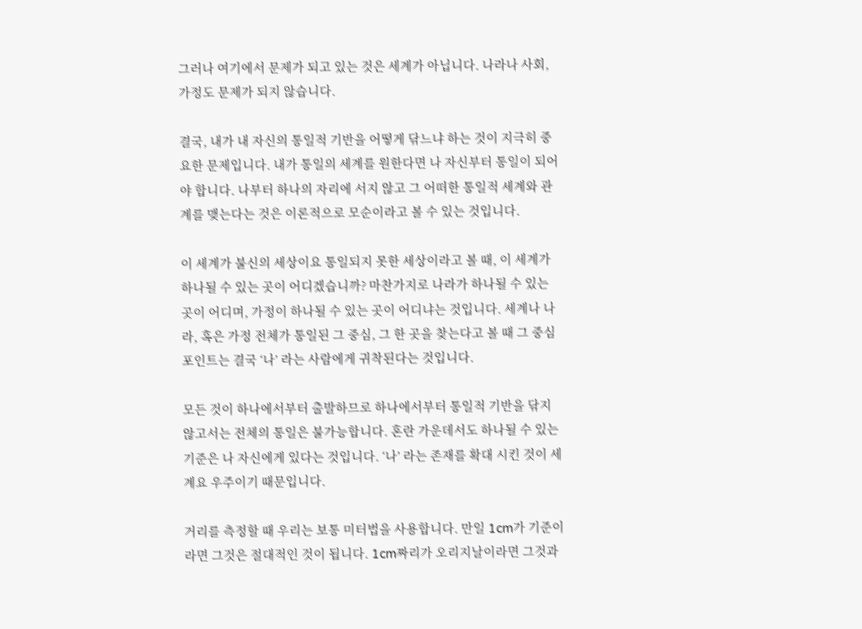그러나 여기에서 문제가 되고 있는 것은 세계가 아닙니다. 나라나 사회, 가정도 문제가 되지 않습니다.

결국, 내가 내 자신의 통일적 기반을 어떻게 닦느냐 하는 것이 지극히 중요한 문제입니다. 내가 통일의 세계를 원한다면 나 자신부터 통일이 되어야 합니다. 나부터 하나의 자리에 서지 않고 그 어떠한 통일적 세계와 관계를 맺는다는 것은 이론적으로 모순이라고 볼 수 있는 것입니다.

이 세계가 불신의 세상이요 통일되지 못한 세상이라고 볼 때, 이 세계가 하나될 수 있는 곳이 어디겠습니까? 마찬가지로 나라가 하나될 수 있는 곳이 어디며, 가정이 하나될 수 있는 곳이 어디냐는 것입니다. 세계나 나라, 혹은 가정 전체가 통일된 그 중심, 그 한 곳을 찾는다고 볼 때 그 중심 포인트는 결국 ‘나’ 라는 사람에게 귀착된다는 것입니다.

모든 것이 하나에서부터 출발하므로 하나에서부터 통일적 기반을 닦지 않고서는 전체의 통일은 불가능합니다. 혼란 가운데서도 하나될 수 있는 기준은 나 자신에게 있다는 것입니다. ‘나’ 라는 존재를 확대 시킨 것이 세계요 우주이기 때문입니다.

거리를 측정할 때 우리는 보통 미터법을 사용합니다. 만일 1cm가 기준이라면 그것은 절대적인 것이 됩니다. 1cm짜리가 오리지날이라면 그것과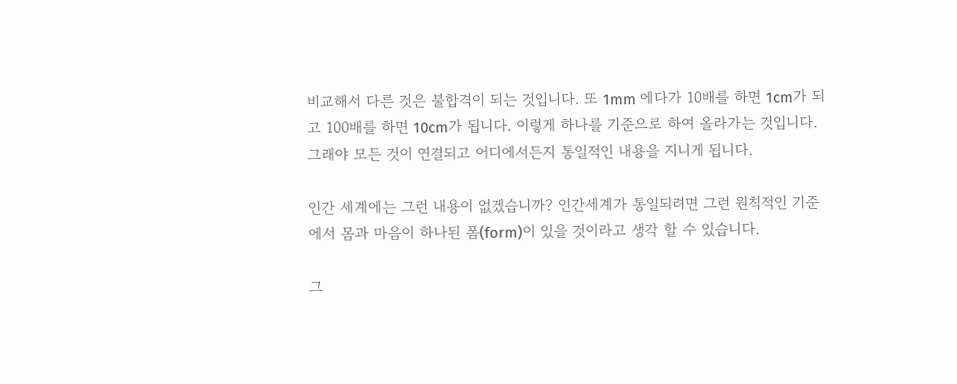비교해서 다른 것은 불합격이 되는 것입니다. 또 1mm 에다가 10배를 하면 1cm가 되고 100배를 하면 10cm가 됩니다. 이렇게 하나를 기준으로 하여 올라가는 것입니다. 그래야 모든 것이 연결되고 어디에서든지 통일적인 내용을 지니게 됩니다.

인간 세계에는 그런 내용이 없겠습니까? 인간세계가 통일되려면 그런 원칙적인 기준에서 몸과 마음이 하나된 폼(form)이 있을 것이라고 생각 할 수 있습니다.

그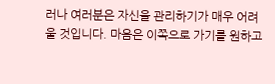러나 여러분은 자신을 관리하기가 매우 어려울 것입니다. 마음은 이쪽으로 가기를 원하고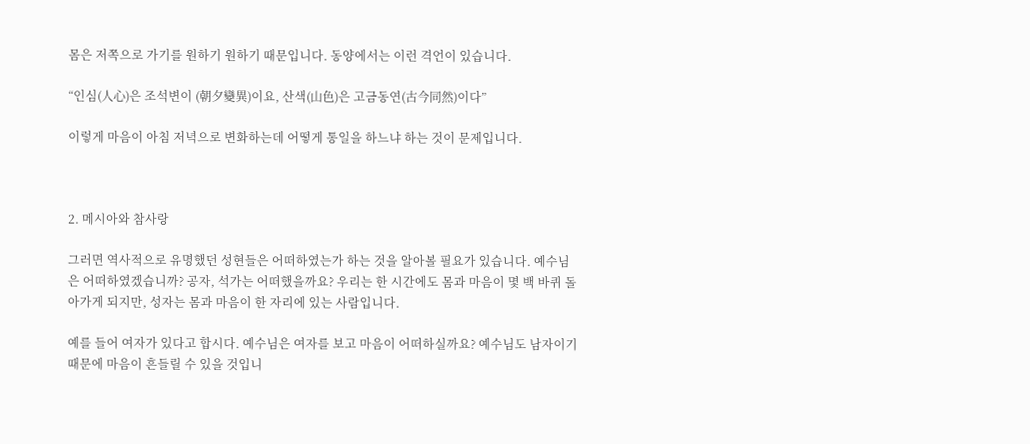몸은 저쪽으로 가기를 원하기 원하기 때문입니다. 동양에서는 이런 격언이 있습니다.

“인심(人心)은 조석변이 (朝夕變異)이요, 산색(山色)은 고금동연(古今同然)이다”

이렇게 마음이 아침 저녁으로 변화하는데 어떻게 통일을 하느냐 하는 것이 문제입니다.



2. 메시아와 참사랑

그러면 역사적으로 유명했던 성현들은 어떠하였는가 하는 것을 알아볼 필요가 있습니다. 예수님은 어떠하였겠습니까? 공자, 석가는 어떠했을까요? 우리는 한 시간에도 몸과 마음이 몇 백 바퀴 돌아가게 되지만, 성자는 몸과 마음이 한 자리에 있는 사람입니다.

예를 들어 여자가 있다고 합시다. 예수님은 여자를 보고 마음이 어떠하실까요? 예수님도 남자이기 때문에 마음이 흔들릴 수 있을 것입니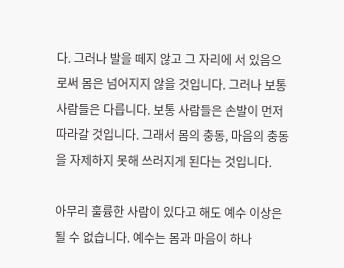다. 그러나 발을 떼지 않고 그 자리에 서 있음으로써 몸은 넘어지지 않을 것입니다. 그러나 보통 사람들은 다릅니다. 보통 사람들은 손발이 먼저 따라갈 것입니다. 그래서 몸의 충동, 마음의 충동을 자제하지 못해 쓰러지게 된다는 것입니다.

아무리 훌륭한 사람이 있다고 해도 예수 이상은 될 수 없습니다. 예수는 몸과 마음이 하나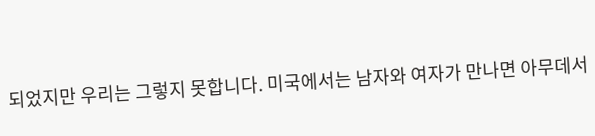되었지만 우리는 그렇지 못합니다. 미국에서는 남자와 여자가 만나면 아무데서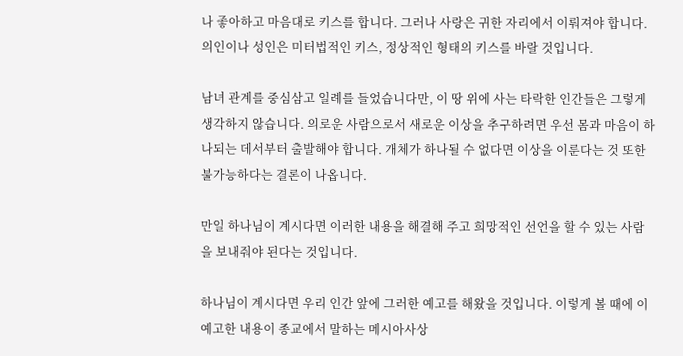나 좋아하고 마음대로 키스를 합니다. 그러나 사랑은 귀한 자리에서 이뤄져야 합니다. 의인이나 성인은 미터법적인 키스, 정상적인 형태의 키스를 바랄 것입니다.

남녀 관계를 중심삼고 일례를 들었습니다만, 이 땅 위에 사는 타락한 인간들은 그렇게 생각하지 않습니다. 의로운 사람으로서 새로운 이상을 추구하려면 우선 몸과 마음이 하나되는 데서부터 출발해야 합니다. 개체가 하나될 수 없다면 이상을 이룬다는 것 또한 불가능하다는 결론이 나옵니다.

만일 하나님이 계시다면 이러한 내용을 해결해 주고 희망적인 선언을 할 수 있는 사람을 보내줘야 된다는 것입니다.

하나님이 계시다면 우리 인간 앞에 그러한 예고를 해왔을 것입니다. 이렇게 볼 때에 이 예고한 내용이 종교에서 말하는 메시아사상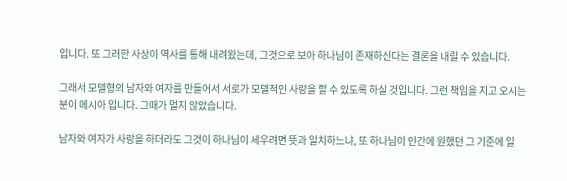입니다. 또 그러한 사상이 역사를 통해 내려왔는데, 그것으로 보아 하나님이 존재하신다는 결론을 내릴 수 있습니다.

그래서 모델형의 남자와 여자를 만들어서 서로가 모델적인 사랑을 할 수 있도록 하실 것입니다. 그런 책임을 지고 오시는 분이 메시아 입니다. 그때가 멀지 않았습니다.

남자와 여자가 사랑을 하더라도 그것이 하나님이 세우려면 뜻과 일치하느냐, 또 하나님이 인간에 원했던 그 기준에 일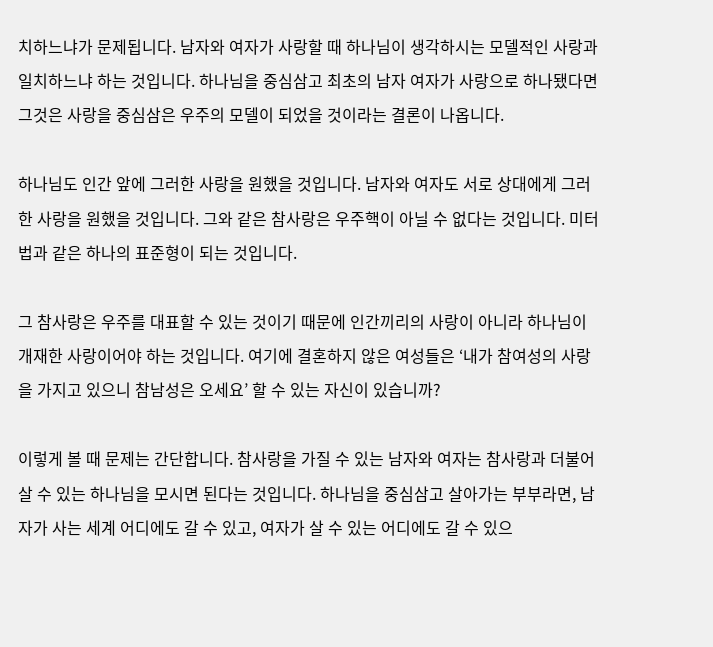치하느냐가 문제됩니다. 남자와 여자가 사랑할 때 하나님이 생각하시는 모델적인 사랑과 일치하느냐 하는 것입니다. 하나님을 중심삼고 최초의 남자 여자가 사랑으로 하나됐다면 그것은 사랑을 중심삼은 우주의 모델이 되었을 것이라는 결론이 나옵니다.

하나님도 인간 앞에 그러한 사랑을 원했을 것입니다. 남자와 여자도 서로 상대에게 그러한 사랑을 원했을 것입니다. 그와 같은 참사랑은 우주핵이 아닐 수 없다는 것입니다. 미터법과 같은 하나의 표준형이 되는 것입니다.

그 참사랑은 우주를 대표할 수 있는 것이기 때문에 인간끼리의 사랑이 아니라 하나님이 개재한 사랑이어야 하는 것입니다. 여기에 결혼하지 않은 여성들은 ‘내가 참여성의 사랑을 가지고 있으니 참남성은 오세요’ 할 수 있는 자신이 있습니까?

이렇게 볼 때 문제는 간단합니다. 참사랑을 가질 수 있는 남자와 여자는 참사랑과 더불어 살 수 있는 하나님을 모시면 된다는 것입니다. 하나님을 중심삼고 살아가는 부부라면, 남자가 사는 세계 어디에도 갈 수 있고, 여자가 살 수 있는 어디에도 갈 수 있으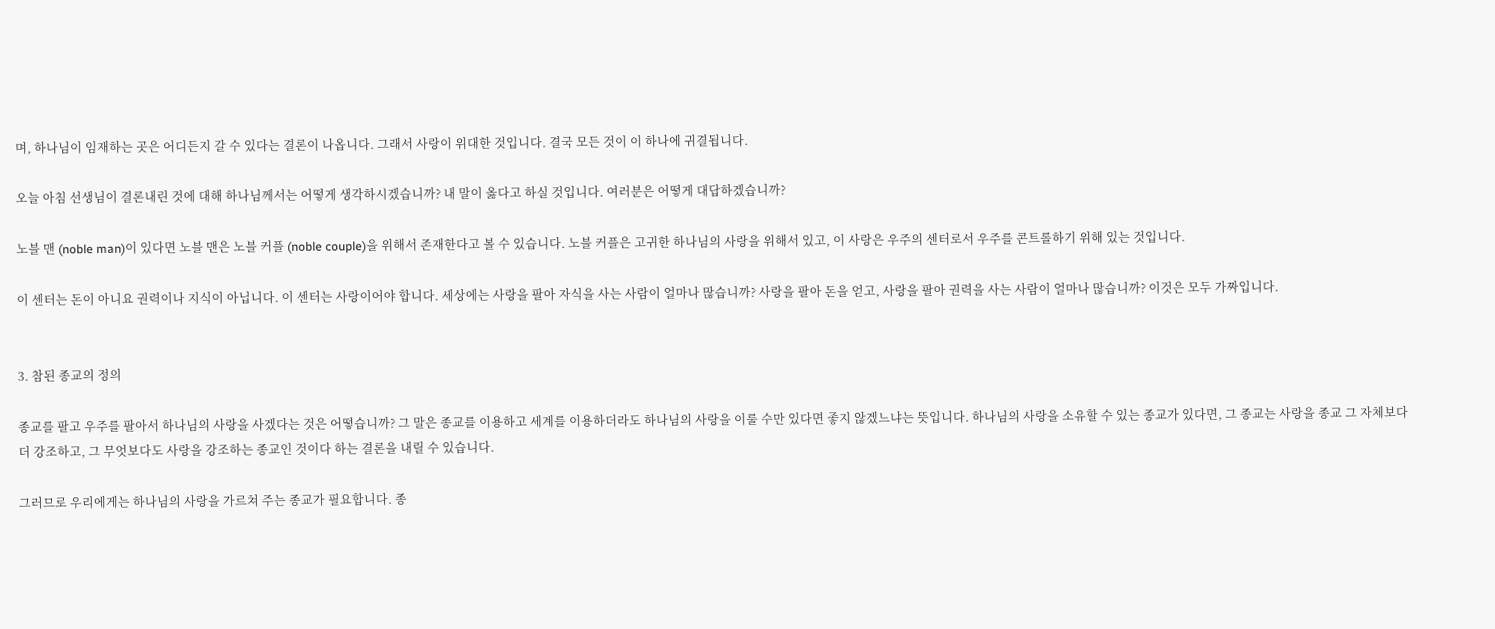며, 하나님이 임재하는 곳은 어디든지 갈 수 있다는 결론이 나옵니다. 그래서 사랑이 위대한 것입니다. 결국 모든 것이 이 하나에 귀결됩니다.

오늘 아침 선생님이 결론내린 것에 대해 하나님께서는 어떻게 생각하시겠습니까? 내 말이 옳다고 하실 것입니다. 여러분은 어떻게 대답하겠습니까?

노블 맨 (noble man)이 있다면 노블 맨은 노블 커플 (noble couple)을 위해서 존재한다고 볼 수 있습니다. 노블 커플은 고귀한 하나님의 사랑을 위해서 있고, 이 사랑은 우주의 센터로서 우주를 콘트롤하기 위해 있는 것입니다.

이 센터는 돈이 아니요 권력이나 지식이 아닙니다. 이 센터는 사랑이어야 합니다. 세상에는 사랑을 팔아 자식을 사는 사람이 얼마나 많습니까? 사랑을 팔아 돈을 얻고, 사랑을 팔아 권력을 사는 사람이 얼마나 많습니까? 이것은 모두 가짜입니다.


3. 참된 종교의 정의

종교를 팔고 우주를 팔아서 하나님의 사랑을 사겠다는 것은 어떻습니까? 그 말은 종교를 이용하고 세계를 이용하더라도 하나님의 사랑을 이룰 수만 있다면 좋지 않겠느냐는 뜻입니다. 하나님의 사랑을 소유할 수 있는 종교가 있다면, 그 종교는 사랑을 종교 그 자체보다 더 강조하고, 그 무엇보다도 사랑을 강조하는 종교인 것이다 하는 결론을 내릴 수 있습니다.

그러므로 우리에게는 하나님의 사랑을 가르쳐 주는 종교가 필요합니다. 종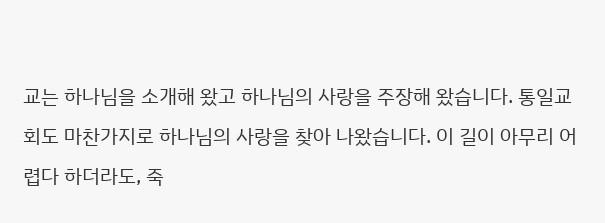교는 하나님을 소개해 왔고 하나님의 사랑을 주장해 왔습니다. 통일교회도 마찬가지로 하나님의 사랑을 찾아 나왔습니다. 이 길이 아무리 어렵다 하더라도, 죽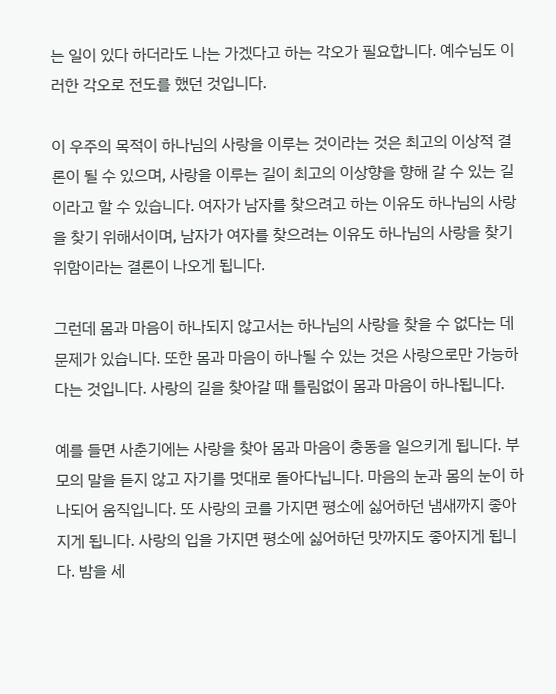는 일이 있다 하더라도 나는 가겠다고 하는 각오가 필요합니다. 예수님도 이러한 각오로 전도를 했던 것입니다.

이 우주의 목적이 하나님의 사랑을 이루는 것이라는 것은 최고의 이상적 결론이 될 수 있으며, 사랑을 이루는 길이 최고의 이상향을 향해 갈 수 있는 길이라고 할 수 있습니다. 여자가 남자를 찾으려고 하는 이유도 하나님의 사랑을 찾기 위해서이며, 남자가 여자를 찾으려는 이유도 하나님의 사랑을 찾기 위함이라는 결론이 나오게 됩니다.

그런데 몸과 마음이 하나되지 않고서는 하나님의 사랑을 찾을 수 없다는 데 문제가 있습니다. 또한 몸과 마음이 하나될 수 있는 것은 사랑으로만 가능하다는 것입니다. 사랑의 길을 찾아갈 때 틀림없이 몸과 마음이 하나됩니다.

예를 들면 사춘기에는 사랑을 찾아 몸과 마음이 충동을 일으키게 됩니다. 부모의 말을 듣지 않고 자기를 멋대로 돌아다닙니다. 마음의 눈과 몸의 눈이 하나되어 움직입니다. 또 사랑의 코를 가지면 평소에 싫어하던 냄새까지 좋아지게 됩니다. 사랑의 입을 가지면 평소에 싫어하던 맛까지도 좋아지게 됩니다. 밤을 세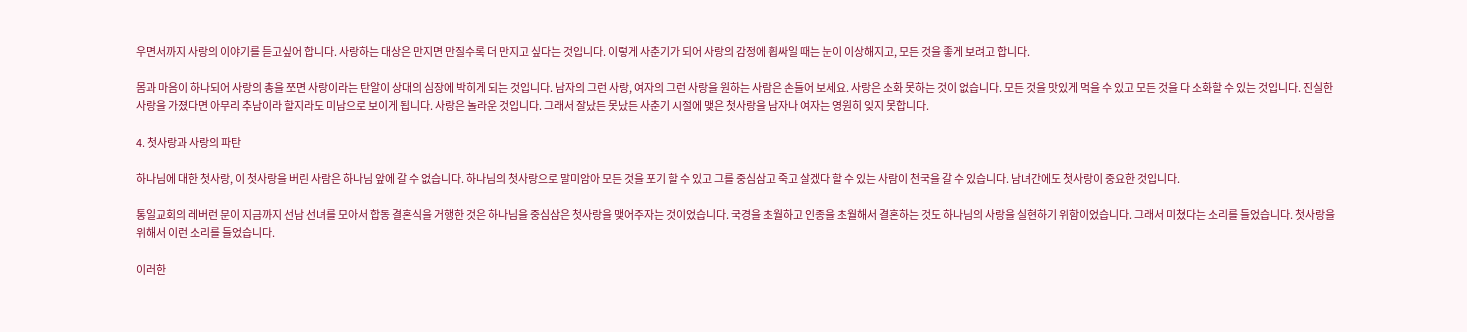우면서까지 사랑의 이야기를 듣고싶어 합니다. 사랑하는 대상은 만지면 만질수록 더 만지고 싶다는 것입니다. 이렇게 사춘기가 되어 사랑의 감정에 휩싸일 때는 눈이 이상해지고, 모든 것을 좋게 보려고 합니다.

몸과 마음이 하나되어 사랑의 총을 쪼면 사랑이라는 탄알이 상대의 심장에 박히게 되는 것입니다. 남자의 그런 사랑, 여자의 그런 사랑을 원하는 사람은 손들어 보세요. 사랑은 소화 못하는 것이 없습니다. 모든 것을 맛있게 먹을 수 있고 모든 것을 다 소화할 수 있는 것입니다. 진실한 사랑을 가졌다면 아무리 추남이라 할지라도 미남으로 보이게 됩니다. 사랑은 놀라운 것입니다. 그래서 잘났든 못났든 사춘기 시절에 맺은 첫사랑을 남자나 여자는 영원히 잊지 못합니다.

4. 첫사랑과 사랑의 파탄

하나님에 대한 첫사랑, 이 첫사랑을 버린 사람은 하나님 앞에 갈 수 없습니다. 하나님의 첫사랑으로 말미암아 모든 것을 포기 할 수 있고 그를 중심삼고 죽고 살겠다 할 수 있는 사람이 천국을 갈 수 있습니다. 남녀간에도 첫사랑이 중요한 것입니다.

통일교회의 레버런 문이 지금까지 선남 선녀를 모아서 합동 결혼식을 거행한 것은 하나님을 중심삼은 첫사랑을 맺어주자는 것이었습니다. 국경을 초월하고 인종을 초월해서 결혼하는 것도 하나님의 사랑을 실현하기 위함이었습니다. 그래서 미쳤다는 소리를 들었습니다. 첫사랑을 위해서 이런 소리를 들었습니다.

이러한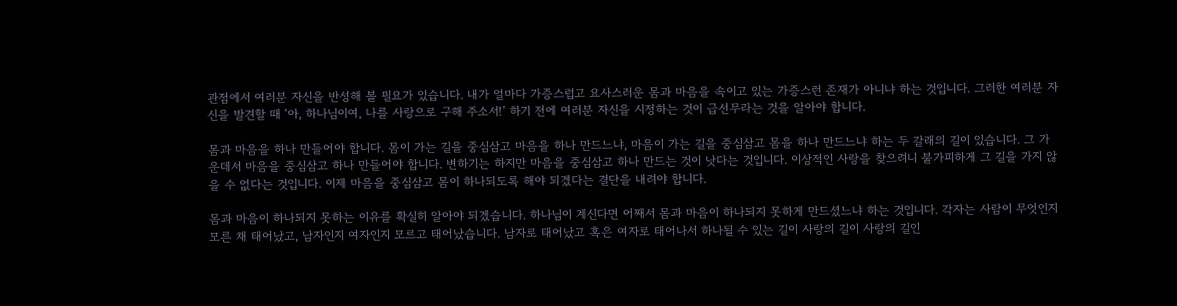관점에서 여러분 자신을 반성해 볼 필요가 있습니다. 내가 얼마다 가증스럽고 요사스러운 몸과 마음을 속이고 있는 가증스런 존재가 아니냐 하는 것입니다. 그러한 여러분 자신을 발견할 때 ‘아, 하나님이여, 나를 사랑으로 구해 주소서!’ 하기 전에 여러분 자신을 시정하는 것이 급선무라는 것을 알아야 합니다.

몸과 마음을 하나 만들어야 합니다. 몸이 가는 길을 중심삼고 마음을 하나 만드느냐, 마음이 가는 길을 중심삼고 몸을 하나 만드느냐 하는 두 갈래의 길이 있습니다. 그 가운데서 마음을 중심삼고 하나 만들어야 합니다. 변하기는 하지만 마음을 중심삼고 하나 만드는 것이 낫다는 것입니다. 이상적인 사랑을 찾으려니 불가피하게 그 길을 가지 않을 수 없다는 것입니다. 이제 마음을 중심삼고 몸이 하나되도록 해야 되겠다는 결단을 내려야 합니다.

몸과 마음이 하나되지 못하는 이유를 확실히 알아야 되겠습니다. 하나님이 계신다면 어째서 몸과 마음이 하나되지 못하게 만드셨느냐 하는 것입니다. 각자는 사람이 무엇인지 모른 채 태어났고, 남자인지 여자인지 모르고 태어났습니다. 남자로 태어났고 혹은 여자로 태어나서 하나될 수 있는 길이 사랑의 길이 사랑의 길인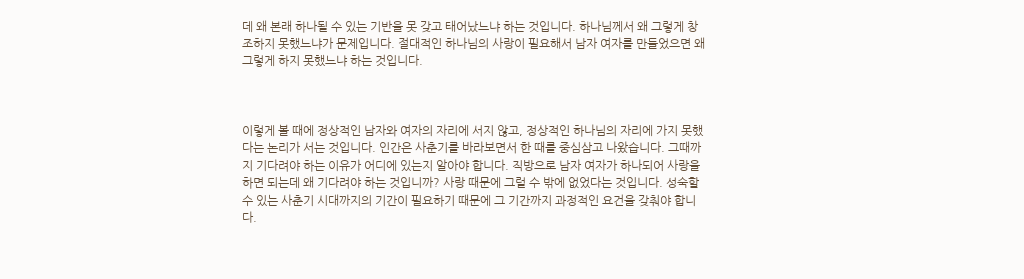데 왜 본래 하나될 수 있는 기반을 못 갖고 태어났느냐 하는 것입니다. 하나님께서 왜 그렇게 창조하지 못했느냐가 문제입니다. 절대적인 하나님의 사랑이 필요해서 남자 여자를 만들었으면 왜 그렇게 하지 못했느냐 하는 것입니다.



이렇게 볼 때에 정상적인 남자와 여자의 자리에 서지 않고, 정상적인 하나님의 자리에 가지 못했다는 논리가 서는 것입니다. 인간은 사춘기를 바라보면서 한 때를 중심삼고 나왔습니다. 그때까지 기다려야 하는 이유가 어디에 있는지 알아야 합니다. 직방으로 남자 여자가 하나되어 사랑을 하면 되는데 왜 기다려야 하는 것입니까? 사랑 때문에 그럴 수 밖에 없었다는 것입니다. 성숙할 수 있는 사춘기 시대까지의 기간이 필요하기 때문에 그 기간까지 과정적인 요건을 갖춰야 합니다.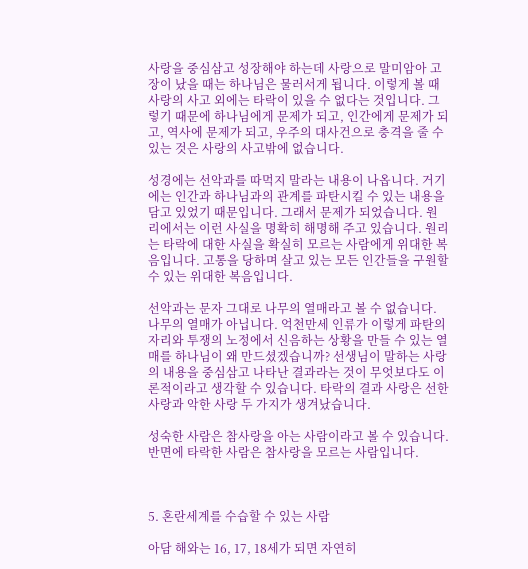사랑을 중심삼고 성장해야 하는데 사랑으로 말미암아 고장이 났을 때는 하나님은 물러서게 됩니다. 이렇게 볼 때 사랑의 사고 외에는 타락이 있을 수 없다는 것입니다. 그렇기 때문에 하나님에게 문제가 되고, 인간에게 문제가 되고, 역사에 문제가 되고, 우주의 대사건으로 충격을 줄 수 있는 것은 사랑의 사고밖에 없습니다.

성경에는 선악과를 따먹지 말라는 내용이 나옵니다. 거기에는 인간과 하나님과의 관계를 파탄시킬 수 있는 내용을 담고 있었기 때문입니다. 그래서 문제가 되었습니다. 원리에서는 이런 사실을 명확히 해명해 주고 있습니다. 원리는 타락에 대한 사실을 확실히 모르는 사람에게 위대한 복음입니다. 고통을 당하며 살고 있는 모든 인간들을 구원할 수 있는 위대한 복음입니다.

선악과는 문자 그대로 나무의 열매라고 볼 수 없습니다. 나무의 열매가 아닙니다. 억천만세 인류가 이렇게 파탄의 자리와 투쟁의 노정에서 신음하는 상황을 만들 수 있는 열매를 하나님이 왜 만드셨겠습니까? 선생님이 말하는 사랑의 내용을 중심삼고 나타난 결과라는 것이 무엇보다도 이론적이라고 생각할 수 있습니다. 타락의 결과 사랑은 선한 사랑과 악한 사랑 두 가지가 생겨났습니다.

성숙한 사람은 참사랑을 아는 사람이라고 볼 수 있습니다. 반면에 타락한 사람은 참사랑을 모르는 사람입니다.



5. 혼란세계를 수습할 수 있는 사람

아담 해와는 16, 17, 18세가 되면 자연히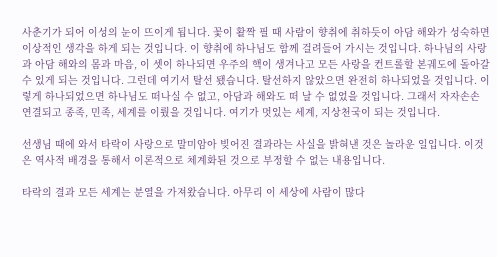사춘기가 되어 이성의 눈이 뜨이게 됩니다. 꽃이 활짝 필 때 사람이 향취에 취하듯이 아담 해와가 성숙하면 이상적인 생각을 하게 되는 것입니다. 이 향취에 하나님도 함께 걸려들어 가시는 것입니다. 하나님의 사랑과 아담 해와의 몸과 마음, 이 셋이 하나되면 우주의 핵이 생겨나고 모든 사랑을 컨트롤할 본궤도에 돌아갈 수 있게 되는 것입니다. 그런데 여기서 탈선 됐습니다. 탈선하지 않았으면 완전히 하나되었을 것입니다. 이렇게 하나되었으면 하나님도 떠나실 수 없고, 아담과 해와도 떠 날 수 없었을 것입니다. 그래서 자자손손 연결되고 종족, 민족, 세계를 이뤘을 것입니다. 여기가 멋있는 세계, 지상천국이 되는 것입니다.

선생님 때에 와서 타락이 사랑으로 말미암아 빚어진 결과라는 사실을 밝혀낸 것은 놀라운 일입니다. 이것은 역사적 배경을 통해서 이론적으로 체계화된 것으로 부정할 수 없는 내용입니다.

타락의 결과 모든 세계는 분열을 가져왔습니다. 아무리 이 세상에 사람이 많다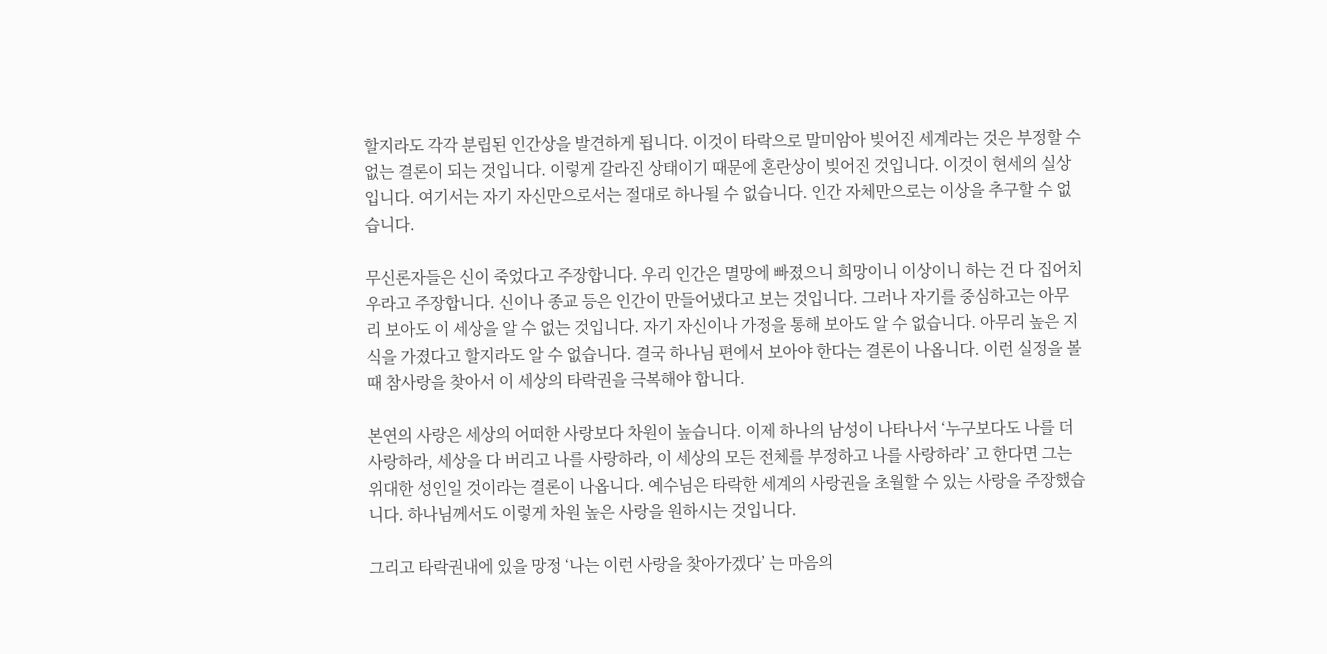할지라도 각각 분립된 인간상을 발견하게 됩니다. 이것이 타락으로 말미암아 빚어진 세계라는 것은 부정할 수 없는 결론이 되는 것입니다. 이렇게 갈라진 상태이기 때문에 혼란상이 빚어진 것입니다. 이것이 현세의 실상입니다. 여기서는 자기 자신만으로서는 절대로 하나될 수 없습니다. 인간 자체만으로는 이상을 추구할 수 없습니다.

무신론자들은 신이 죽었다고 주장합니다. 우리 인간은 멸망에 빠졌으니 희망이니 이상이니 하는 건 다 집어치우라고 주장합니다. 신이나 종교 등은 인간이 만들어냈다고 보는 것입니다. 그러나 자기를 중심하고는 아무리 보아도 이 세상을 알 수 없는 것입니다. 자기 자신이나 가정을 통해 보아도 알 수 없습니다. 아무리 높은 지식을 가졌다고 할지라도 알 수 없습니다. 결국 하나님 편에서 보아야 한다는 결론이 나옵니다. 이런 실정을 볼 때 참사랑을 찾아서 이 세상의 타락권을 극복해야 합니다.

본연의 사랑은 세상의 어떠한 사랑보다 차원이 높습니다. 이제 하나의 남성이 나타나서 ‘누구보다도 나를 더 사랑하라, 세상을 다 버리고 나를 사랑하라, 이 세상의 모든 전체를 부정하고 나를 사랑하라’ 고 한다면 그는 위대한 성인일 것이라는 결론이 나옵니다. 예수님은 타락한 세계의 사랑권을 초월할 수 있는 사랑을 주장했습니다. 하나님께서도 이렇게 차원 높은 사랑을 원하시는 것입니다.

그리고 타락권내에 있을 망정 ‘나는 이런 사랑을 찾아가겠다’ 는 마음의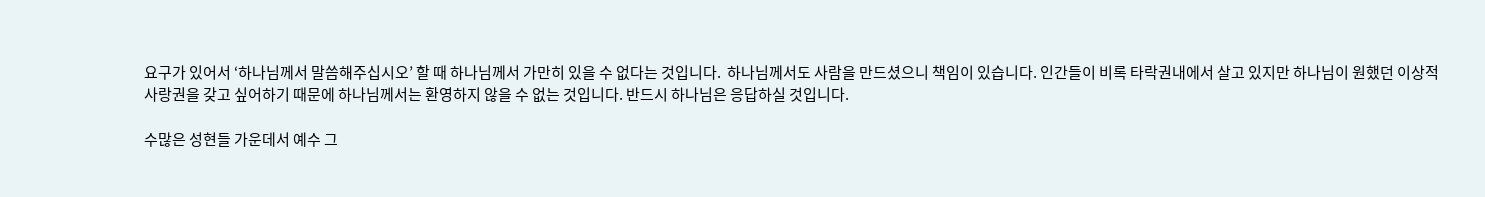요구가 있어서 ‘하나님께서 말씀해주십시오’ 할 때 하나님께서 가만히 있을 수 없다는 것입니다.  하나님께서도 사람을 만드셨으니 책임이 있습니다. 인간들이 비록 타락권내에서 살고 있지만 하나님이 원했던 이상적 사랑권을 갖고 싶어하기 때문에 하나님께서는 환영하지 않을 수 없는 것입니다. 반드시 하나님은 응답하실 것입니다.

수많은 성현들 가운데서 예수 그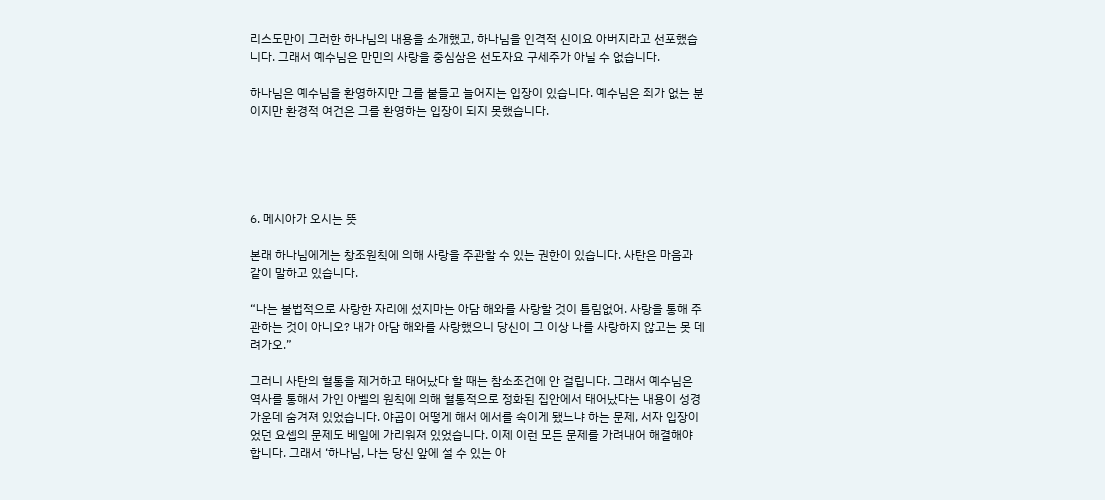리스도만이 그러한 하나님의 내용을 소개했고, 하나님을 인격적 신이요 아버지라고 선포했습니다. 그래서 예수님은 만민의 사랑을 중심삼은 선도자요 구세주가 아닐 수 없습니다.

하나님은 예수님을 환영하지만 그를 붙들고 늘어지는 입장이 있습니다. 예수님은 죄가 없는 분이지만 환경적 여건은 그를 환영하는 입장이 되지 못했습니다.





6. 메시아가 오시는 뜻

본래 하나님에게는 창조원칙에 의해 사랑을 주관할 수 있는 권한이 있습니다. 사탄은 마음과 같이 말하고 있습니다.

“나는 불법적으로 사랑한 자리에 섰지마는 아담 해와를 사랑할 것이 틀림없어. 사랑을 통해 주관하는 것이 아니오? 내가 아담 해와를 사랑했으니 당신이 그 이상 나를 사랑하지 않고는 못 데려가오.”

그러니 사탄의 혈통을 제거하고 태어났다 할 때는 참소조건에 안 걸립니다. 그래서 예수님은 역사를 통해서 가인 아벨의 원칙에 의해 혈통적으로 정화된 집안에서 태어났다는 내용이 성경 가운데 숨겨져 있었습니다. 야곱이 어떻게 해서 에서를 속이게 됐느냐 하는 문제, 서자 입장이었던 요셉의 문제도 베일에 가리워져 있었습니다. 이제 이런 모든 문제를 가려내어 해결해야 합니다. 그래서 ‘하나님, 나는 당신 앞에 설 수 있는 아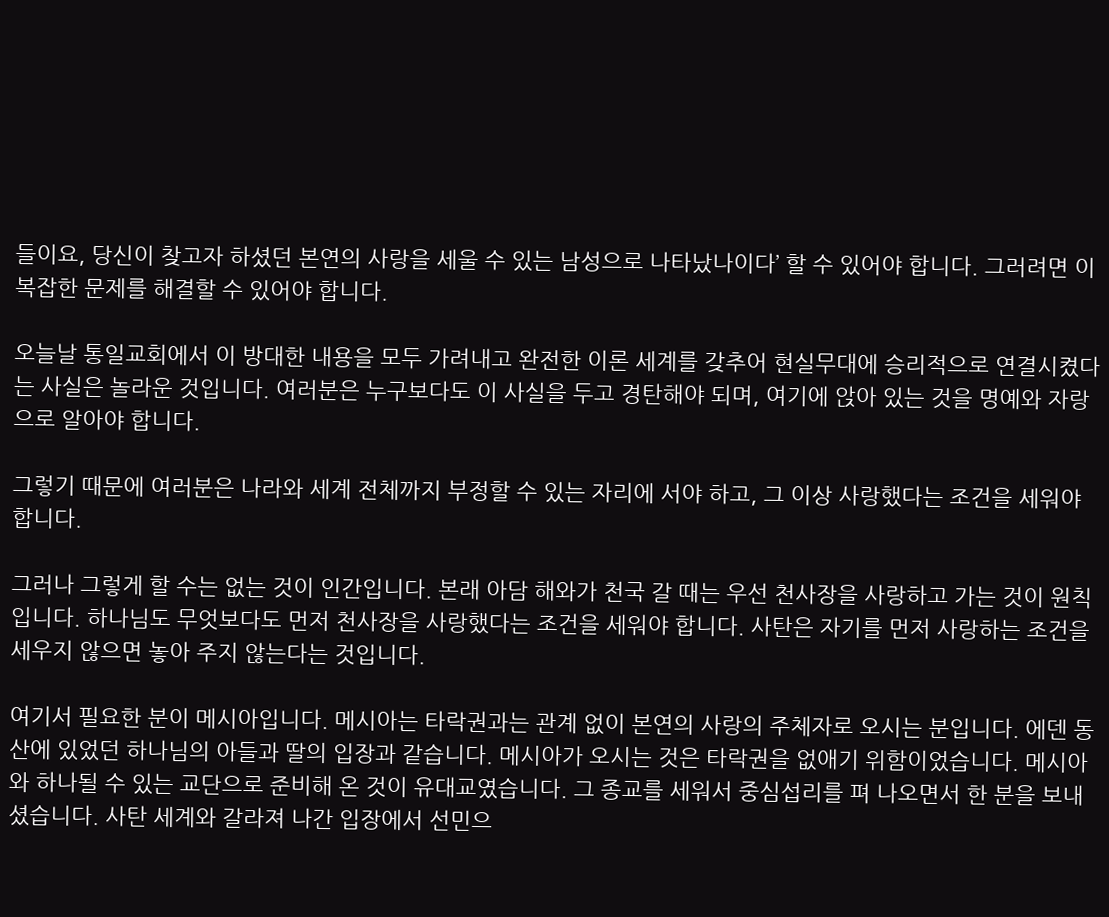들이요, 당신이 찾고자 하셨던 본연의 사랑을 세울 수 있는 남성으로 나타났나이다’ 할 수 있어야 합니다. 그러려면 이 복잡한 문제를 해결할 수 있어야 합니다.

오늘날 통일교회에서 이 방대한 내용을 모두 가려내고 완전한 이론 세계를 갖추어 현실무대에 승리적으로 연결시켰다는 사실은 놀라운 것입니다. 여러분은 누구보다도 이 사실을 두고 경탄해야 되며, 여기에 앉아 있는 것을 명예와 자랑으로 알아야 합니다.

그렇기 때문에 여러분은 나라와 세계 전체까지 부정할 수 있는 자리에 서야 하고, 그 이상 사랑했다는 조건을 세워야 합니다.

그러나 그렇게 할 수는 없는 것이 인간입니다. 본래 아담 해와가 천국 갈 때는 우선 천사장을 사랑하고 가는 것이 원칙입니다. 하나님도 무엇보다도 먼저 천사장을 사랑했다는 조건을 세워야 합니다. 사탄은 자기를 먼저 사랑하는 조건을 세우지 않으면 놓아 주지 않는다는 것입니다.

여기서 필요한 분이 메시아입니다. 메시아는 타락권과는 관계 없이 본연의 사랑의 주체자로 오시는 분입니다. 에덴 동산에 있었던 하나님의 아들과 딸의 입장과 같습니다. 메시아가 오시는 것은 타락권을 없애기 위함이었습니다. 메시아와 하나될 수 있는 교단으로 준비해 온 것이 유대교였습니다. 그 종교를 세워서 중심섭리를 펴 나오면서 한 분을 보내셨습니다. 사탄 세계와 갈라져 나간 입장에서 선민으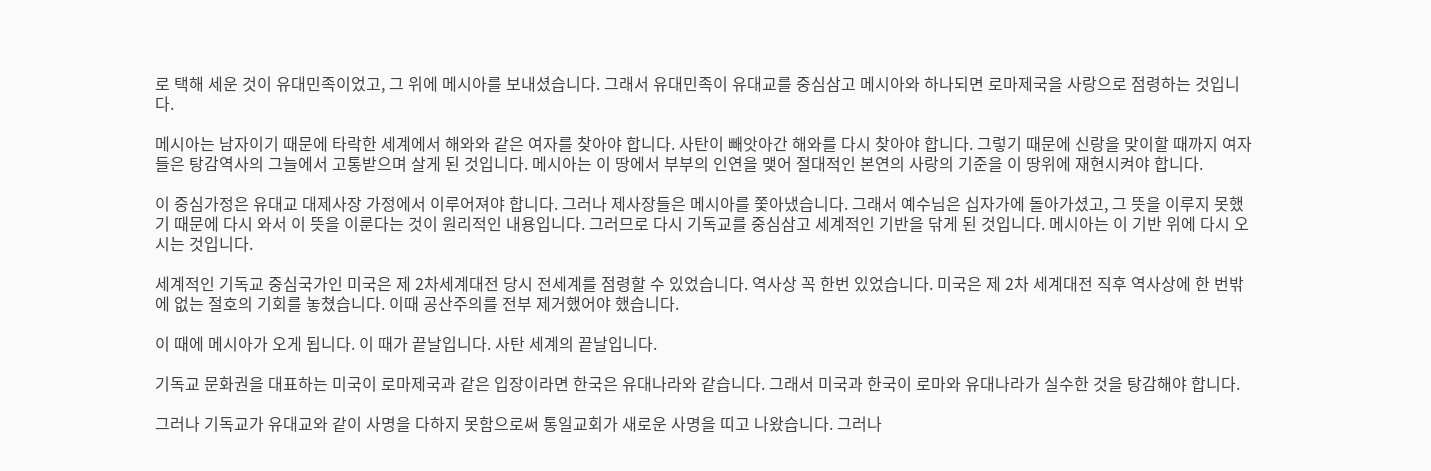로 택해 세운 것이 유대민족이었고, 그 위에 메시아를 보내셨습니다. 그래서 유대민족이 유대교를 중심삼고 메시아와 하나되면 로마제국을 사랑으로 점령하는 것입니다.

메시아는 남자이기 때문에 타락한 세계에서 해와와 같은 여자를 찾아야 합니다. 사탄이 빼앗아간 해와를 다시 찾아야 합니다. 그렇기 때문에 신랑을 맞이할 때까지 여자들은 탕감역사의 그늘에서 고통받으며 살게 된 것입니다. 메시아는 이 땅에서 부부의 인연을 맺어 절대적인 본연의 사랑의 기준을 이 땅위에 재현시켜야 합니다.

이 중심가정은 유대교 대제사장 가정에서 이루어져야 합니다. 그러나 제사장들은 메시아를 쫓아냈습니다. 그래서 예수님은 십자가에 돌아가셨고, 그 뜻을 이루지 못했기 때문에 다시 와서 이 뜻을 이룬다는 것이 원리적인 내용입니다. 그러므로 다시 기독교를 중심삼고 세계적인 기반을 닦게 된 것입니다. 메시아는 이 기반 위에 다시 오시는 것입니다.

세계적인 기독교 중심국가인 미국은 제 2차세계대전 당시 전세계를 점령할 수 있었습니다. 역사상 꼭 한번 있었습니다. 미국은 제 2차 세계대전 직후 역사상에 한 번밖에 없는 절호의 기회를 놓쳤습니다. 이때 공산주의를 전부 제거했어야 했습니다.

이 때에 메시아가 오게 됩니다. 이 때가 끝날입니다. 사탄 세계의 끝날입니다.

기독교 문화권을 대표하는 미국이 로마제국과 같은 입장이라면 한국은 유대나라와 같습니다. 그래서 미국과 한국이 로마와 유대나라가 실수한 것을 탕감해야 합니다.

그러나 기독교가 유대교와 같이 사명을 다하지 못함으로써 통일교회가 새로운 사명을 띠고 나왔습니다. 그러나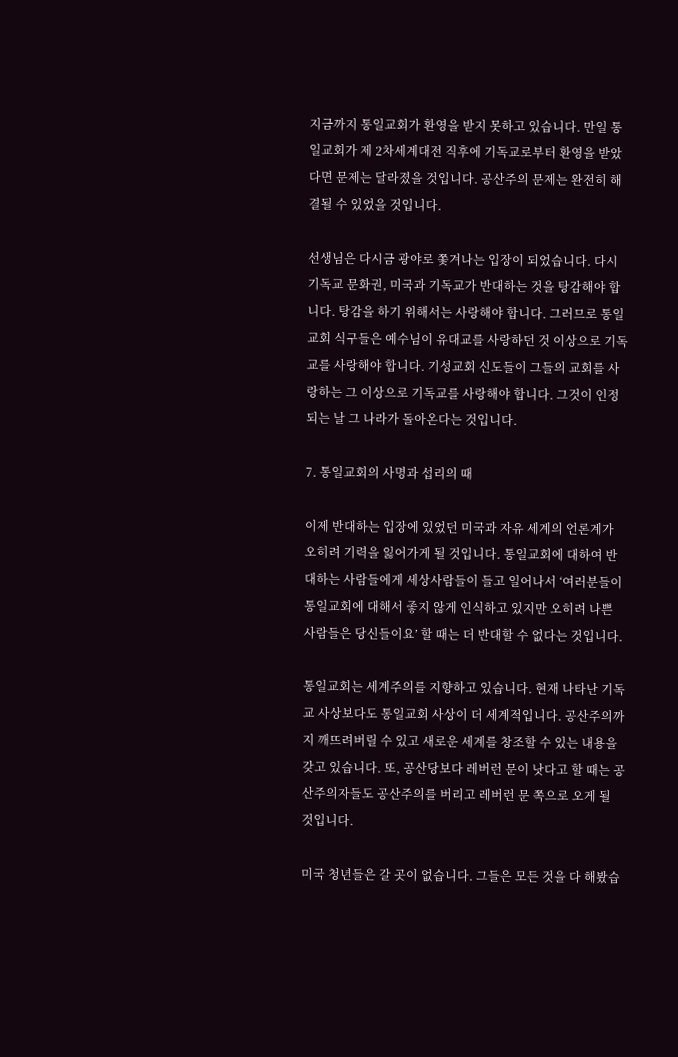지금까지 통일교회가 환영을 받지 못하고 있습니다. 만일 통일교회가 제 2차세계대전 직후에 기독교로부터 환영을 받았다면 문제는 달라졌을 것입니다. 공산주의 문제는 완전히 해결될 수 있었을 것입니다.

선생님은 다시금 광야로 쫓겨나는 입장이 되었습니다. 다시 기독교 문화권, 미국과 기독교가 반대하는 것을 탕감해야 합니다. 탕감을 하기 위해서는 사랑해야 합니다. 그러므로 통일교회 식구들은 예수님이 유대교를 사랑하던 것 이상으로 기독교를 사랑해야 합니다. 기성교회 신도들이 그들의 교회를 사랑하는 그 이상으로 기독교를 사랑해야 합니다. 그것이 인정되는 날 그 나라가 돌아온다는 것입니다.

7. 통일교회의 사명과 섭리의 때

이제 반대하는 입장에 있었던 미국과 자유 세계의 언론계가 오히려 기력을 잃어가게 될 것입니다. 통일교회에 대하여 반대하는 사람들에게 세상사람들이 들고 일어나서 ‘여러분들이 통일교회에 대해서 좋지 않게 인식하고 있지만 오히려 나쁜 사람들은 당신들이요’ 할 때는 더 반대할 수 없다는 것입니다.

통일교회는 세계주의를 지향하고 있습니다. 현재 나타난 기독교 사상보다도 통일교회 사상이 더 세계적입니다. 공산주의까지 깨뜨려버릴 수 있고 새로운 세계를 창조할 수 있는 내용을 갖고 있습니다. 또, 공산당보다 레버런 문이 낫다고 할 때는 공산주의자들도 공산주의를 버리고 레버런 문 쪽으로 오게 될 것입니다.

미국 청년들은 갈 곳이 없습니다. 그들은 모든 것을 다 해봤습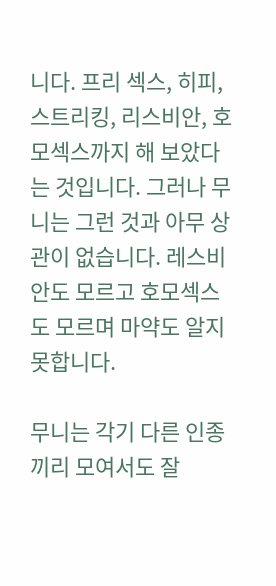니다. 프리 섹스, 히피, 스트리킹, 리스비안, 호모섹스까지 해 보았다는 것입니다. 그러나 무니는 그런 것과 아무 상관이 없습니다. 레스비안도 모르고 호모섹스도 모르며 마약도 알지 못합니다.

무니는 각기 다른 인종끼리 모여서도 잘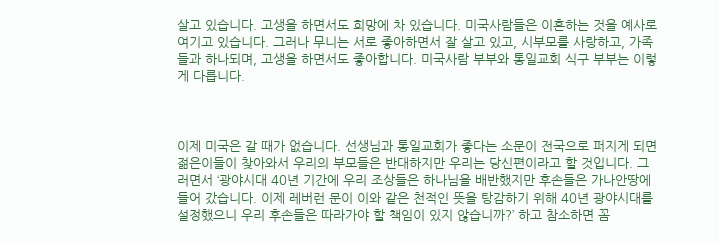살고 있습니다. 고생을 하면서도 희망에 차 있습니다. 미국사람들은 이혼하는 것을 예사로 여기고 있습니다. 그러나 무니는 서로 좋아하면서 잘 살고 있고, 시부모를 사랑하고, 가족들과 하나되며, 고생을 하면서도 좋아합니다. 미국사람 부부와 통일교회 식구 부부는 이렇게 다릅니다.



이제 미국은 갈 때가 없습니다. 선생님과 통일교회가 좋다는 소문이 전국으로 퍼지게 되면 젊은이들이 찾아와서 우리의 부모들은 반대하지만 우리는 당신편이라고 할 것입니다. 그러면서 ‘광야시대 40년 기간에 우리 조상들은 하나님을 배반했지만 후손들은 가나안땅에 들어 갔습니다. 이제 레버런 문이 이와 같은 천적인 뜻을 탕감하기 위해 40년 광야시대를 설정했으니 우리 후손들은 따라가야 할 책임이 있지 않습니까?’ 하고 참소하면 꼼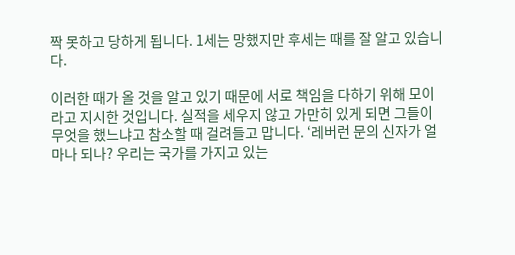짝 못하고 당하게 됩니다. 1세는 망했지만 후세는 때를 잘 알고 있습니다.

이러한 때가 올 것을 알고 있기 때문에 서로 책임을 다하기 위해 모이라고 지시한 것입니다. 실적을 세우지 않고 가만히 있게 되면 그들이 무엇을 했느냐고 참소할 때 걸려들고 맙니다. ‘레버런 문의 신자가 얼마나 되나? 우리는 국가를 가지고 있는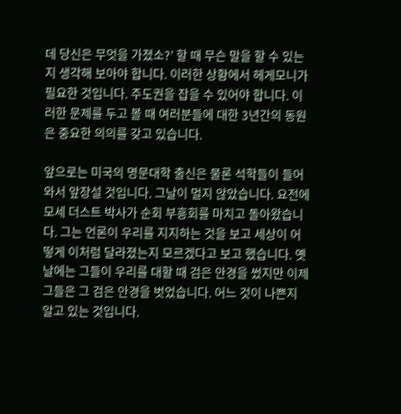데 당신은 무엇을 가졌소?’ 할 때 무슨 말을 할 수 있는지 생각해 보아야 합니다. 이러한 상황에서 헤게모니가 필요한 것입니다. 주도권을 잡을 수 있어야 합니다. 이러한 문제를 두고 볼 때 여러분들에 대한 3년간의 동원은 중요한 의의를 갖고 있습니다.

앞으로는 미국의 명문대학 출신은 물론 석학들이 들어와서 앞장설 것입니다. 그날이 멀지 않았습니다. 요전에 모세 더스트 박사가 순회 부흥회를 마치고 돌아왔습니다. 그는 언론이 우리를 지지하는 것을 보고 세상이 어떻게 이처럼 달라졌는지 모르겠다고 보고 했습니다. 옛날에는 그들이 우리를 대할 때 검은 안경을 썼지만 이제 그들은 그 검은 안경을 벗었습니다. 어느 것이 나쁜지 알고 있는 것입니다.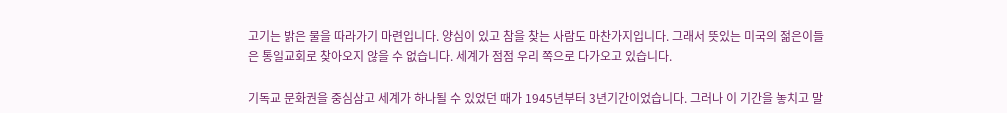고기는 밝은 물을 따라가기 마련입니다. 양심이 있고 참을 찾는 사람도 마찬가지입니다. 그래서 뜻있는 미국의 젊은이들은 통일교회로 찾아오지 않을 수 없습니다. 세계가 점점 우리 쪽으로 다가오고 있습니다.

기독교 문화권을 중심삼고 세계가 하나될 수 있었던 때가 1945년부터 3년기간이었습니다. 그러나 이 기간을 놓치고 말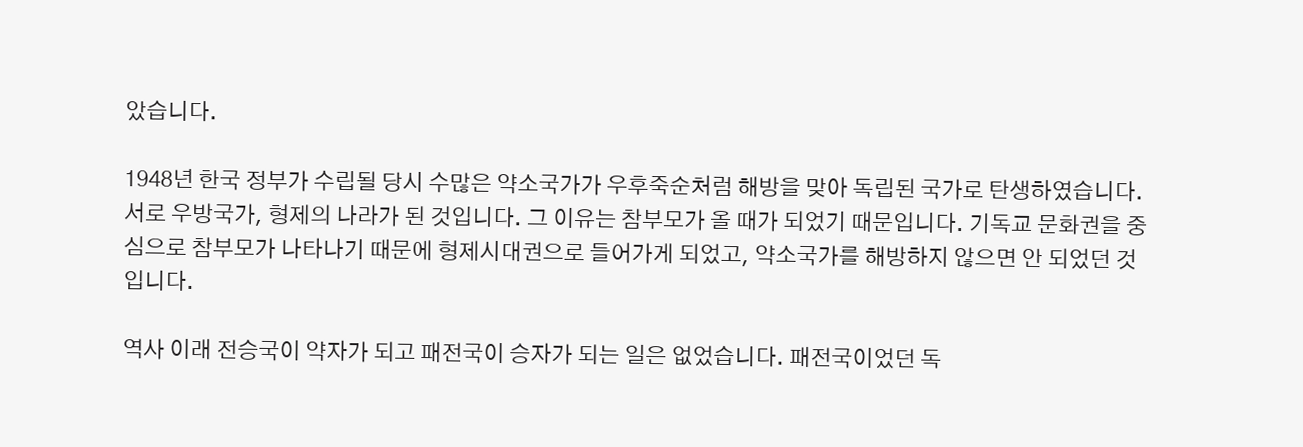았습니다.

1948년 한국 정부가 수립될 당시 수많은 약소국가가 우후죽순처럼 해방을 맞아 독립된 국가로 탄생하였습니다. 서로 우방국가, 형제의 나라가 된 것입니다. 그 이유는 참부모가 올 때가 되었기 때문입니다. 기독교 문화권을 중심으로 참부모가 나타나기 때문에 형제시대권으로 들어가게 되었고, 약소국가를 해방하지 않으면 안 되었던 것입니다.

역사 이래 전승국이 약자가 되고 패전국이 승자가 되는 일은 없었습니다. 패전국이었던 독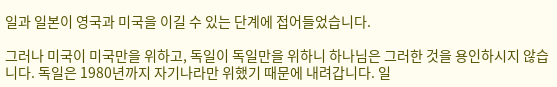일과 일본이 영국과 미국을 이길 수 있는 단계에 접어들었습니다.

그러나 미국이 미국만을 위하고, 독일이 독일만을 위하니 하나님은 그러한 것을 용인하시지 않습니다. 독일은 1980년까지 자기나라만 위했기 때문에 내려갑니다. 일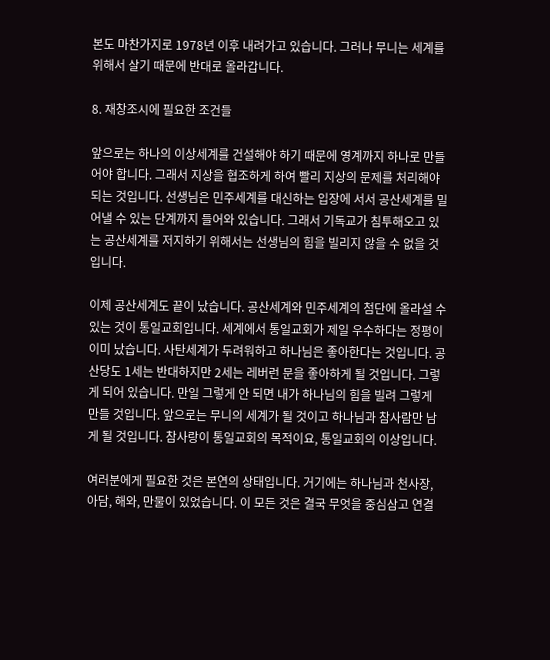본도 마찬가지로 1978년 이후 내려가고 있습니다. 그러나 무니는 세계를 위해서 살기 때문에 반대로 올라갑니다.

8. 재창조시에 필요한 조건들

앞으로는 하나의 이상세계를 건설해야 하기 때문에 영계까지 하나로 만들어야 합니다. 그래서 지상을 협조하게 하여 빨리 지상의 문제를 처리해야 되는 것입니다. 선생님은 민주세계를 대신하는 입장에 서서 공산세계를 밀어낼 수 있는 단계까지 들어와 있습니다. 그래서 기독교가 침투해오고 있는 공산세계를 저지하기 위해서는 선생님의 힘을 빌리지 않을 수 없을 것입니다.

이제 공산세계도 끝이 났습니다. 공산세계와 민주세계의 첨단에 올라설 수 있는 것이 통일교회입니다. 세계에서 통일교회가 제일 우수하다는 정평이 이미 났습니다. 사탄세계가 두려워하고 하나님은 좋아한다는 것입니다. 공산당도 1세는 반대하지만 2세는 레버런 문을 좋아하게 될 것입니다. 그렇게 되어 있습니다. 만일 그렇게 안 되면 내가 하나님의 힘을 빌려 그렇게 만들 것입니다. 앞으로는 무니의 세계가 될 것이고 하나님과 참사람만 남게 될 것입니다. 참사랑이 통일교회의 목적이요, 통일교회의 이상입니다.

여러분에게 필요한 것은 본연의 상태입니다. 거기에는 하나님과 천사장, 아담, 해와, 만물이 있었습니다. 이 모든 것은 결국 무엇을 중심삼고 연결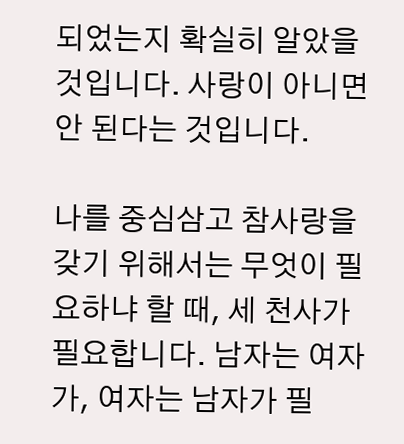되었는지 확실히 알았을 것입니다. 사랑이 아니면 안 된다는 것입니다.

나를 중심삼고 참사랑을 갖기 위해서는 무엇이 필요하냐 할 때, 세 천사가 필요합니다. 남자는 여자가, 여자는 남자가 필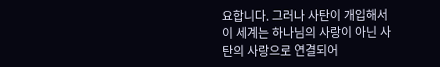요합니다. 그러나 사탄이 개입해서 이 세계는 하나님의 사랑이 아닌 사탄의 사랑으로 연결되어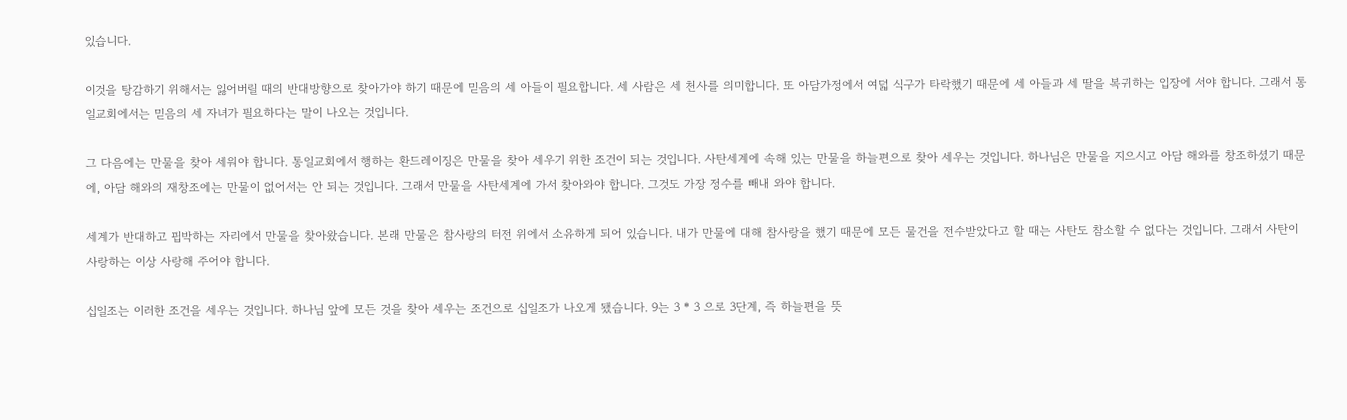있습니다.

이것을 탕감하기 위해서는 잃어버릴 때의 반대방향으로 찾아가야 하기 때문에 믿음의 세 아들이 필요합니다. 세 사람은 세 천사를 의미합니다. 또 아담가정에서 여덟 식구가 타락했기 때문에 세 아들과 세 딸을 복귀하는 입장에 서야 합니다. 그래서 통일교회에서는 믿음의 세 자녀가 필요하다는 말이 나오는 것입니다.

그 다음에는 만물을 찾아 세워야 합니다. 통일교회에서 행하는 환드레이징은 만물을 찾아 세우기 위한 조건이 되는 것입니다. 사탄세계에 속해 있는 만물을 하늘편으로 찾아 세우는 것입니다. 하나님은 만물을 지으시고 아담 해와를 창조하셨기 때문에, 아담 해와의 재창조에는 만물이 없어서는 안 되는 것입니다. 그래서 만물을 사탄세계에 가서 찾아와야 합니다. 그것도 가장 정수를 빼내 와야 합니다.

세계가 반대하고 핍박하는 자리에서 만물을 찾아왔습니다. 본래 만물은 참사랑의 터전 위에서 소유하게 되어 있습니다. 내가 만물에 대해 참사랑을 했기 때문에 모든 물건을 전수받았다고 할 때는 사탄도 참소할 수 없다는 것입니다. 그래서 사탄이 사랑하는 이상 사랑해 주어야 합니다.

십일조는 이러한 조건을 세우는 것입니다. 하나님 앞에 모든 것을 찾아 세우는 조건으로 십일조가 나오게 됐습니다. 9는 3 * 3 으로 3단계, 즉 하늘편을 뜻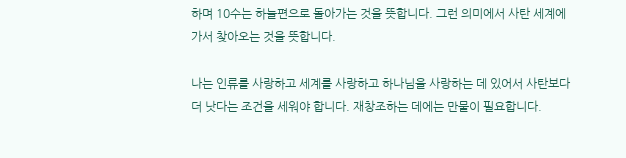하며 10수는 하늘편으로 돌아가는 것을 뜻합니다. 그런 의미에서 사탄 세계에 가서 찾아오는 것을 뜻합니다.

나는 인류를 사랑하고 세계를 사랑하고 하나님을 사랑하는 데 있어서 사탄보다 더 낫다는 조건을 세워야 합니다. 재창조하는 데에는 만물이 필요합니다.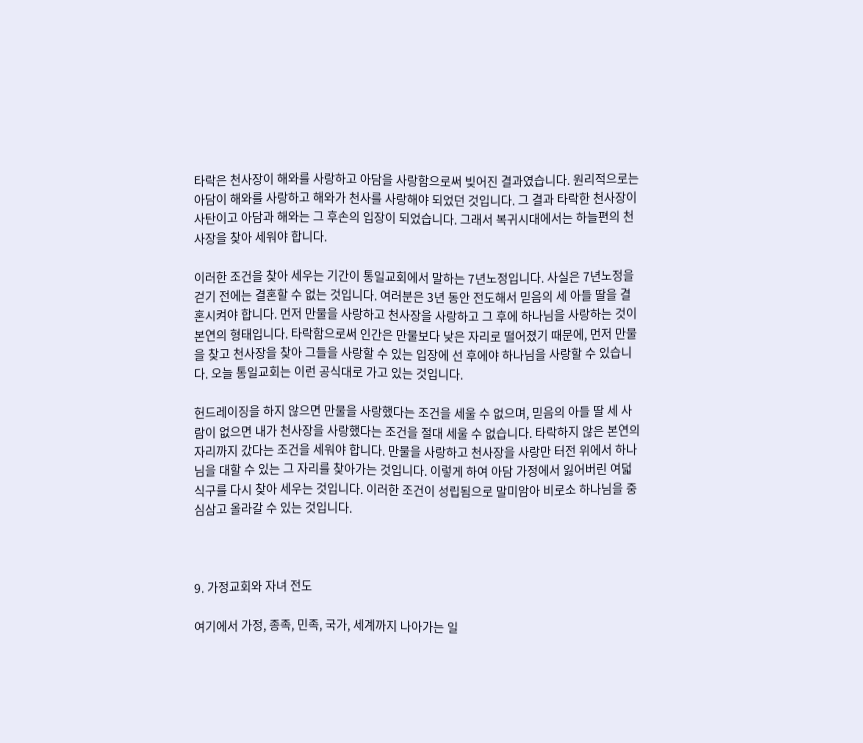타락은 천사장이 해와를 사랑하고 아담을 사랑함으로써 빚어진 결과였습니다. 원리적으로는 아담이 해와를 사랑하고 해와가 천사를 사랑해야 되었던 것입니다. 그 결과 타락한 천사장이 사탄이고 아담과 해와는 그 후손의 입장이 되었습니다. 그래서 복귀시대에서는 하늘편의 천사장을 찾아 세워야 합니다.

이러한 조건을 찾아 세우는 기간이 통일교회에서 말하는 7년노정입니다. 사실은 7년노정을 걷기 전에는 결혼할 수 없는 것입니다. 여러분은 3년 동안 전도해서 믿음의 세 아들 딸을 결혼시켜야 합니다. 먼저 만물을 사랑하고 천사장을 사랑하고 그 후에 하나님을 사랑하는 것이 본연의 형태입니다. 타락함으로써 인간은 만물보다 낮은 자리로 떨어졌기 때문에, 먼저 만물을 찾고 천사장을 찾아 그들을 사랑할 수 있는 입장에 선 후에야 하나님을 사랑할 수 있습니다. 오늘 통일교회는 이런 공식대로 가고 있는 것입니다.

헌드레이징을 하지 않으면 만물을 사랑했다는 조건을 세울 수 없으며, 믿음의 아들 딸 세 사람이 없으면 내가 천사장을 사랑했다는 조건을 절대 세울 수 없습니다. 타락하지 않은 본연의 자리까지 갔다는 조건을 세워야 합니다. 만물을 사랑하고 천사장을 사랑만 터전 위에서 하나님을 대할 수 있는 그 자리를 찾아가는 것입니다. 이렇게 하여 아담 가정에서 잃어버린 여덟 식구를 다시 찾아 세우는 것입니다. 이러한 조건이 성립됨으로 말미암아 비로소 하나님을 중심삼고 올라갈 수 있는 것입니다.



9. 가정교회와 자녀 전도

여기에서 가정, 종족, 민족, 국가, 세계까지 나아가는 일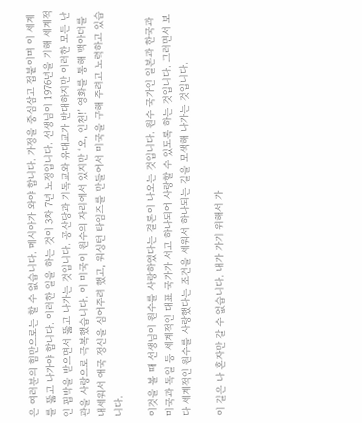은 여러분의 힘만으로는 할 수 없습니다. 메시아가 와야 합니다. 가정을 중심삼고 접붙이며 이 세계를 뚫고 나가야 합니다. 이러한 일을 하는 것이 3차 7년 노정입니다. 선생님이 1976년을 기해 세계적인 핍박을 받으면서 뚫고 나가는 것입니다. 공산당과 기독교와 유대교가 반대하지만 이러한 모든 난관을 사랑으로 극복했습니다. 이 미국이 원수의 자리에서 있지만 ‘오, 인천!’ 영화를 통해 맥아더를 내세워서 애국 정신을 심어주려 했고, 워싱턴 타임즈를 만들어서 미국을 구해 주려고 노력하고 있습니다.

이것을 볼 때 선생님이 원수를 사랑하였다는 결론이 나오는 것입니다. 원수 국가인 일본과 한국과 미국과 독일 등 세계적인 대표 국가가 서고 하나되어 사랑할 수 있도록 하는 것입니다. 그러면서 보다 세계적인 원수를 사랑했다는 조건을 세워서 하나되는 길을 모색해 나가는 것입니다.

이 길은 나 혼자만 갈 수 없습니다. 내가 가기 위해서 가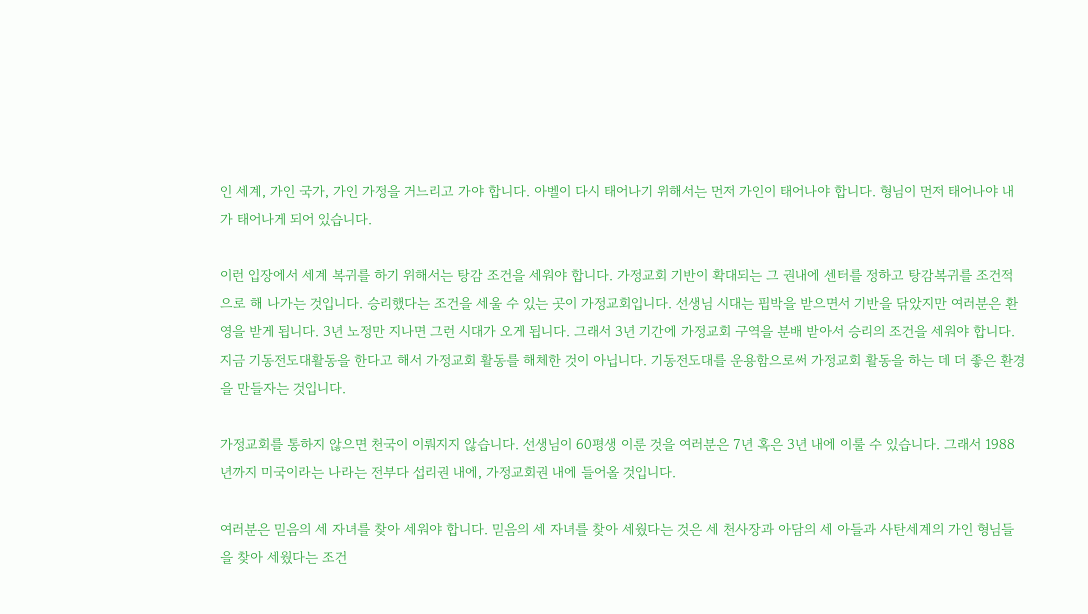인 세계, 가인 국가, 가인 가정을 거느리고 가야 합니다. 아벨이 다시 태어나기 위해서는 먼저 가인이 태어나야 합니다. 형님이 먼저 태어나야 내가 태어나게 되어 있습니다.

이런 입장에서 세계 복귀를 하기 위해서는 탕감 조건을 세워야 합니다. 가정교회 기반이 확대되는 그 권내에 센터를 정하고 탕감복귀를 조건적으로 해 나가는 것입니다. 승리했다는 조건을 세울 수 있는 곳이 가정교회입니다. 선생님 시대는 핍박을 받으면서 기반을 닦았지만 여러분은 환영을 받게 됩니다. 3년 노정만 지나면 그런 시대가 오게 됩니다. 그래서 3년 기간에 가정교회 구역을 분배 받아서 승리의 조건을 세워야 합니다. 지금 기동전도대활동을 한다고 해서 가정교회 활동를 해체한 것이 아닙니다. 기동전도대를 운용함으로써 가정교회 활동을 하는 데 더 좋은 환경을 만들자는 것입니다.

가정교회를 통하지 않으면 천국이 이뤄지지 않습니다. 선생님이 60평생 이룬 것을 여러분은 7년 혹은 3년 내에 이룰 수 있습니다. 그래서 1988년까지 미국이라는 나라는 전부다 섭리권 내에, 가정교회권 내에 들어올 것입니다.

여러분은 믿음의 세 자녀를 찾아 세워야 합니다. 믿음의 세 자녀를 찾아 세웠다는 것은 세 천사장과 아담의 세 아들과 사탄세계의 가인 형님들을 찾아 세웠다는 조건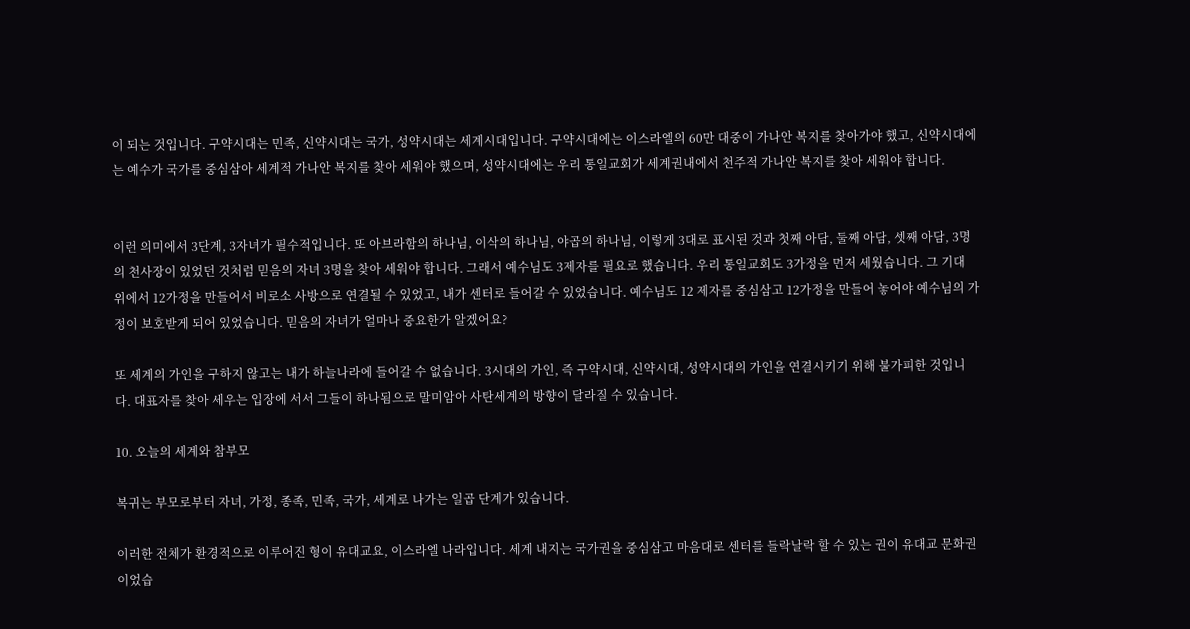이 되는 것입니다. 구약시대는 민족, 신약시대는 국가, 성약시대는 세계시대입니다. 구약시대에는 이스라엘의 60만 대중이 가나안 복지를 찾아가야 했고, 신약시대에는 예수가 국가를 중심삼아 세계적 가나안 복지를 찾아 세워야 했으며, 성약시대에는 우리 통일교회가 세계권내에서 천주적 가나안 복지를 찾아 세워야 합니다.


이런 의미에서 3단계, 3자녀가 필수적입니다. 또 아브라함의 하나님, 이삭의 하나님, 야곱의 하나님, 이렇게 3대로 표시된 것과 첫째 아담, 둘째 아담, 셋째 아담, 3명의 천사장이 있었던 것처럼 믿음의 자녀 3명을 찾아 세워야 합니다. 그래서 예수님도 3제자를 필요로 했습니다. 우리 통일교회도 3가정을 먼저 세웠습니다. 그 기대 위에서 12가정을 만들어서 비로소 사방으로 연결될 수 있었고, 내가 센터로 들어갈 수 있었습니다. 예수님도 12 제자를 중심삼고 12가정을 만들어 놓어야 예수님의 가정이 보호받게 되어 있었습니다. 믿음의 자녀가 얼마나 중요한가 알겠어요?

또 세계의 가인을 구하지 않고는 내가 하늘나라에 들어갈 수 없습니다. 3시대의 가인, 즉 구약시대, 신약시대, 성약시대의 가인을 연결시키기 위해 불가피한 것입니다. 대표자를 찾아 세우는 입장에 서서 그들이 하나됨으로 말미암아 사탄세계의 방향이 달라질 수 있습니다.

10. 오늘의 세계와 참부모

복귀는 부모로부터 자녀, 가정, 종족, 민족, 국가, 세계로 나가는 일곱 단계가 있습니다.

이러한 전체가 환경적으로 이루어진 형이 유대교요, 이스라엘 나라입니다. 세계 내지는 국가권을 중심삼고 마음대로 센터를 들락날락 할 수 있는 권이 유대교 문화권이었습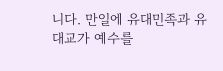니다. 만일에 유대민족과 유대교가 예수를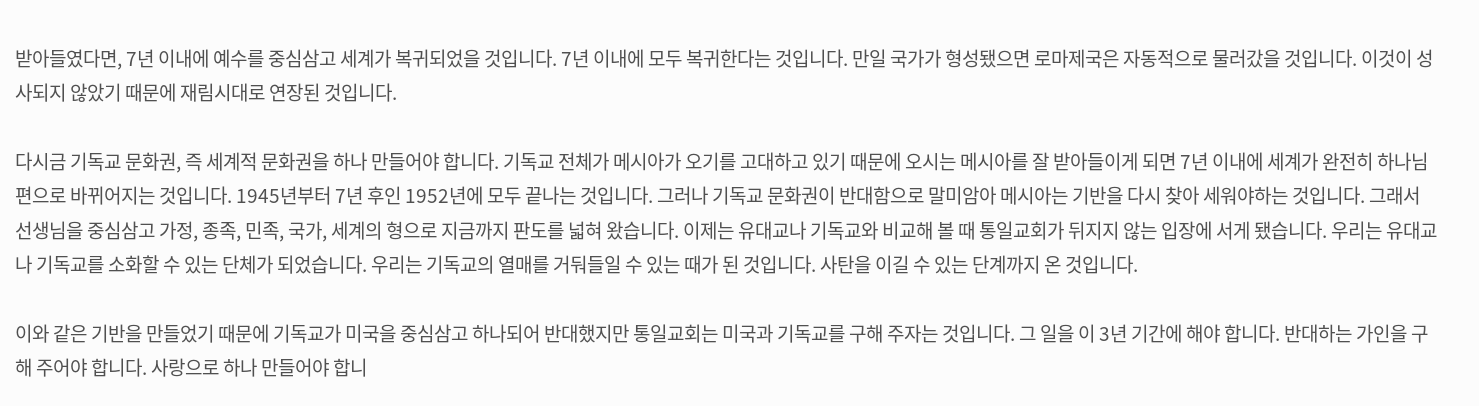받아들였다면, 7년 이내에 예수를 중심삼고 세계가 복귀되었을 것입니다. 7년 이내에 모두 복귀한다는 것입니다. 만일 국가가 형성됐으면 로마제국은 자동적으로 물러갔을 것입니다. 이것이 성사되지 않았기 때문에 재림시대로 연장된 것입니다.

다시금 기독교 문화권, 즉 세계적 문화권을 하나 만들어야 합니다. 기독교 전체가 메시아가 오기를 고대하고 있기 때문에 오시는 메시아를 잘 받아들이게 되면 7년 이내에 세계가 완전히 하나님편으로 바뀌어지는 것입니다. 1945년부터 7년 후인 1952년에 모두 끝나는 것입니다. 그러나 기독교 문화권이 반대함으로 말미암아 메시아는 기반을 다시 찾아 세워야하는 것입니다. 그래서 선생님을 중심삼고 가정, 종족, 민족, 국가, 세계의 형으로 지금까지 판도를 넓혀 왔습니다. 이제는 유대교나 기독교와 비교해 볼 때 통일교회가 뒤지지 않는 입장에 서게 됐습니다. 우리는 유대교나 기독교를 소화할 수 있는 단체가 되었습니다. 우리는 기독교의 열매를 거둬들일 수 있는 때가 된 것입니다. 사탄을 이길 수 있는 단계까지 온 것입니다.

이와 같은 기반을 만들었기 때문에 기독교가 미국을 중심삼고 하나되어 반대했지만 통일교회는 미국과 기독교를 구해 주자는 것입니다. 그 일을 이 3년 기간에 해야 합니다. 반대하는 가인을 구해 주어야 합니다. 사랑으로 하나 만들어야 합니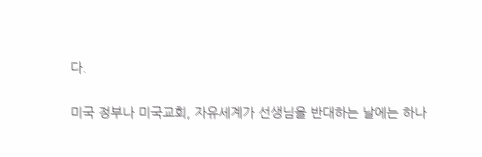다.

미국 정부나 미국교회, 자유세계가 선생님을 반대하는 날에는 하나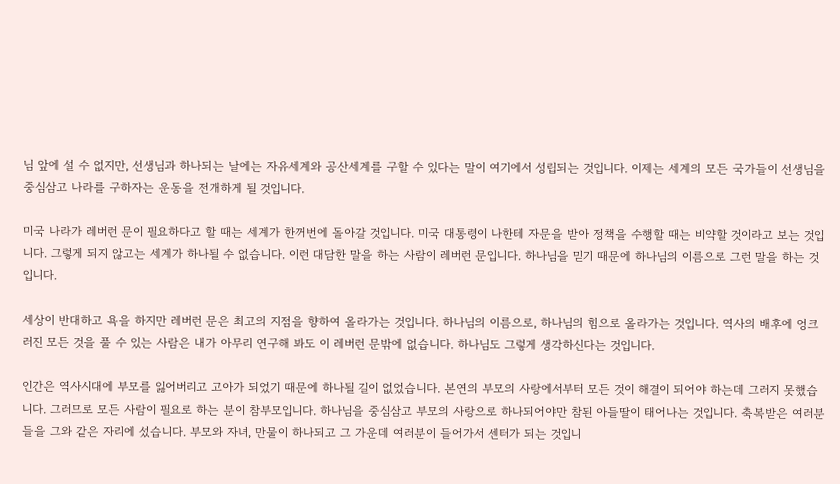님 앞에 설 수 없지만, 선생님과 하나되는 날에는 자유세계와 공산세계를 구할 수 있다는 말이 여기에서 성립되는 것입니다. 이제는 세계의 모든 국가들이 선생님을 중심삼고 나라를 구하자는 운동을 전개하게 될 것입니다.

미국 나라가 레버런 문이 필요하다고 할 때는 세계가 한꺼번에 돌아갈 것입니다. 미국 대통령이 나한테 자문을 받아 정책을 수행할 때는 비약할 것이라고 보는 것입니다. 그렇게 되지 않고는 세계가 하나될 수 없습니다. 이런 대담한 말을 하는 사람이 레버런 문입니다. 하나님을 믿기 때문에 하나님의 이름으로 그런 말을 하는 것입니다.

세상이 반대하고 욕을 하지만 레버런 문은 최고의 지점을 향하여 올라가는 것입니다. 하나님의 이름으로, 하나님의 힘으로 올라가는 것입니다. 역사의 배후에 엉크러진 모든 것을 풀 수 있는 사람은 내가 아무리 연구해 봐도 이 레버런 문밖에 없습니다. 하나님도 그렇게 생각하신다는 것입니다.

인간은 역사시대에 부모를 잃어버리고 고아가 되었기 때문에 하나될 길이 없었습니다. 본연의 부모의 사랑에서부터 모든 것이 해결이 되어야 하는데 그러지 못했습니다. 그러므로 모든 사람이 필요로 하는 분이 참부모입니다. 하나님을 중심삼고 부모의 사랑으로 하나되어야만 참된 아들딸이 태어나는 것입니다. 축복받은 여러분들을 그와 같은 자리에 섰습니다. 부모와 자녀, 만물이 하나되고 그 가운데 여러분이 들어가서 센터가 되는 것입니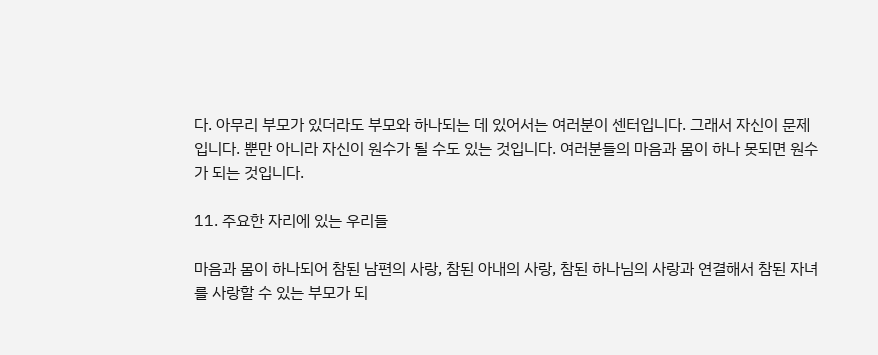다. 아무리 부모가 있더라도 부모와 하나되는 데 있어서는 여러분이 센터입니다. 그래서 자신이 문제입니다. 뿐만 아니라 자신이 원수가 될 수도 있는 것입니다. 여러분들의 마음과 몸이 하나 못되면 원수가 되는 것입니다.

11. 주요한 자리에 있는 우리들

마음과 몸이 하나되어 참된 남편의 사랑, 참된 아내의 사랑, 참된 하나님의 사랑과 연결해서 참된 자녀를 사랑할 수 있는 부모가 되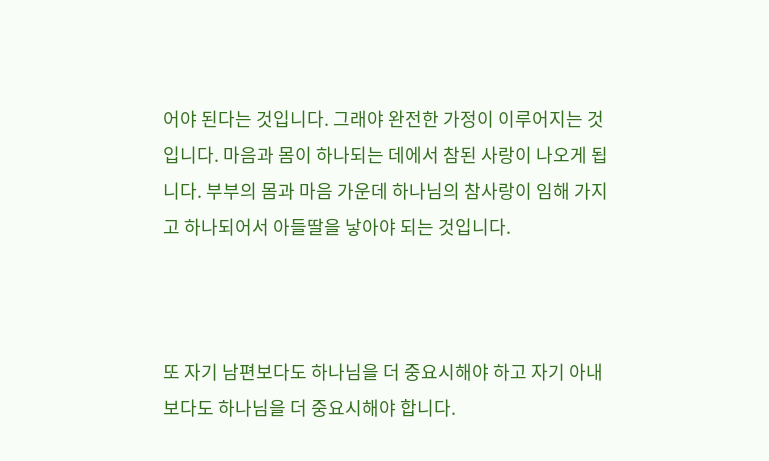어야 된다는 것입니다. 그래야 완전한 가정이 이루어지는 것입니다. 마음과 몸이 하나되는 데에서 참된 사랑이 나오게 됩니다. 부부의 몸과 마음 가운데 하나님의 참사랑이 임해 가지고 하나되어서 아들딸을 낳아야 되는 것입니다.



또 자기 남편보다도 하나님을 더 중요시해야 하고 자기 아내보다도 하나님을 더 중요시해야 합니다.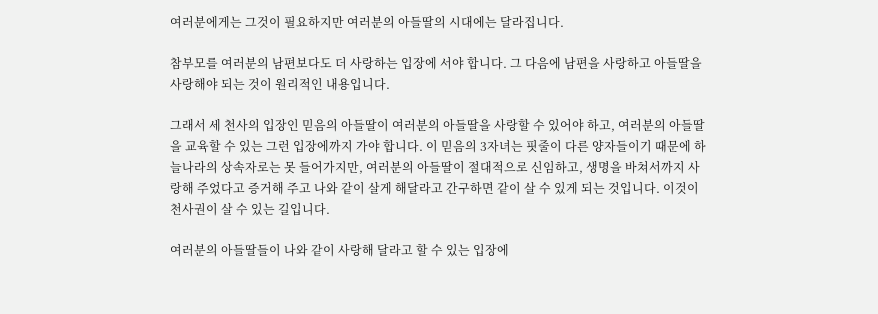여러분에게는 그것이 필요하지만 여러분의 아들딸의 시대에는 달라집니다.

참부모를 여러분의 남편보다도 더 사랑하는 입장에 서야 합니다. 그 다음에 남편을 사랑하고 아들딸을 사랑해야 되는 것이 원리적인 내용입니다.

그래서 세 천사의 입장인 믿음의 아들딸이 여러분의 아들딸을 사랑할 수 있어야 하고, 여러분의 아들딸을 교육할 수 있는 그런 입장에까지 가야 합니다. 이 믿음의 3자녀는 핏줄이 다른 양자들이기 때문에 하늘나라의 상속자로는 못 들어가지만, 여러분의 아들딸이 절대적으로 신임하고, 생명을 바쳐서까지 사랑해 주었다고 증거해 주고 나와 같이 살게 해달라고 간구하면 같이 살 수 있게 되는 것입니다. 이것이 천사권이 살 수 있는 길입니다.

여러분의 아들딸들이 나와 같이 사랑해 달라고 할 수 있는 입장에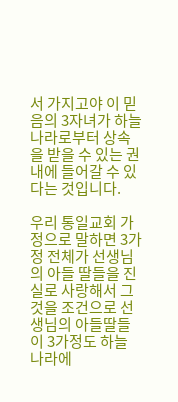서 가지고야 이 믿음의 3자녀가 하늘나라로부터 상속을 받을 수 있는 권내에 들어갈 수 있다는 것입니다.

우리 통일교회 가정으로 말하면 3가정 전체가 선생님의 아들 딸들을 진실로 사랑해서 그것을 조건으로 선생님의 아들딸들이 3가정도 하늘 나라에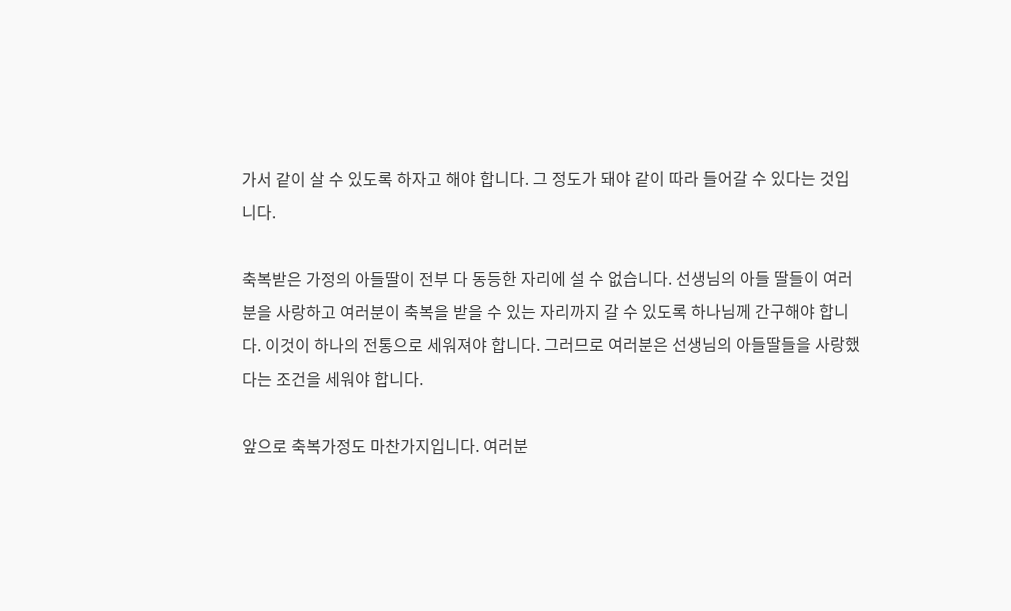가서 같이 살 수 있도록 하자고 해야 합니다. 그 정도가 돼야 같이 따라 들어갈 수 있다는 것입니다.

축복받은 가정의 아들딸이 전부 다 동등한 자리에 설 수 없습니다. 선생님의 아들 딸들이 여러분을 사랑하고 여러분이 축복을 받을 수 있는 자리까지 갈 수 있도록 하나님께 간구해야 합니다. 이것이 하나의 전통으로 세워져야 합니다. 그러므로 여러분은 선생님의 아들딸들을 사랑했다는 조건을 세워야 합니다.

앞으로 축복가정도 마찬가지입니다. 여러분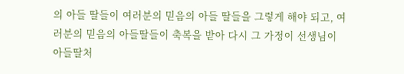의 아들 딸들이 여러분의 믿음의 아들 딸들을 그렇게 해야 되고, 여러분의 믿음의 아들딸들이 축복을 받아 다시 그 가정이 선생님이 아들딸처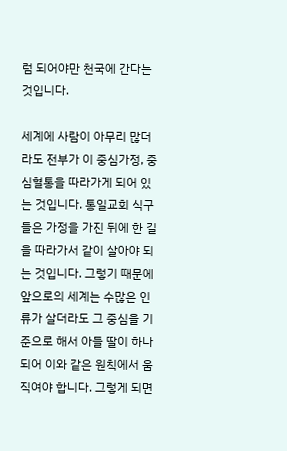럼 되어야만 천국에 간다는 것입니다.

세계에 사람이 아무리 많더라도 전부가 이 중심가정, 중심혈통을 따라가게 되어 있는 것입니다. 통일교회 식구들은 가정을 가진 뒤에 한 길을 따라가서 같이 살아야 되는 것입니다. 그렇기 때문에 앞으로의 세계는 수많은 인류가 살더라도 그 중심을 기준으로 해서 아들 딸이 하나되어 이와 같은 원칙에서 움직여야 합니다. 그렇게 되면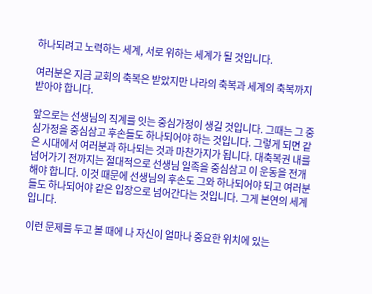하나되려고 노력하는 세계, 서로 위하는 세계가 될 것입니다.

여러분은 지금 교회의 축복은 받았지만 나라의 축복과 세계의 축복까지 받아야 합니다.

앞으로는 선생님의 직계를 잇는 중심가정이 생길 것입니다. 그때는 그 중심가정을 중심삼고 후손들도 하나되어야 하는 것입니다. 그렇게 되면 같은 시대에서 여러분과 하나되는 것과 마찬가지가 됩니다. 대축복권 내를 넘어가기 전까지는 절대적으로 선생님 일족을 중심삼고 이 운동을 전개해야 합니다. 이것 때문에 선생님의 후손도 그와 하나되어야 되고 여러분들도 하나되어야 같은 입장으로 넘어간다는 것입니다. 그게 본연의 세계입니다.

이런 문제를 두고 볼 때에 나 자신이 얼마나 중요한 위치에 있는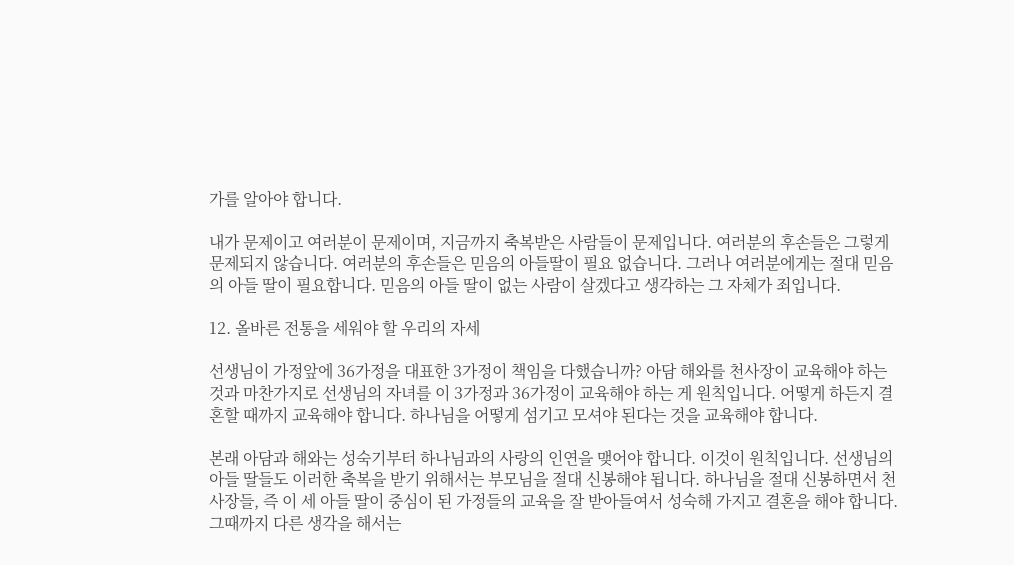가를 알아야 합니다.

내가 문제이고 여러분이 문제이며, 지금까지 축복받은 사람들이 문제입니다. 여러분의 후손들은 그렇게 문제되지 않습니다. 여러분의 후손들은 믿음의 아들딸이 필요 없습니다. 그러나 여러분에게는 절대 믿음의 아들 딸이 필요합니다. 믿음의 아들 딸이 없는 사람이 살겠다고 생각하는 그 자체가 죄입니다.

12. 올바른 전통을 세워야 할 우리의 자세

선생님이 가정앞에 36가정을 대표한 3가정이 책임을 다했습니까? 아담 해와를 천사장이 교육해야 하는 것과 마찬가지로 선생님의 자녀를 이 3가정과 36가정이 교육해야 하는 게 원칙입니다. 어떻게 하든지 결혼할 때까지 교육해야 합니다. 하나님을 어떻게 섬기고 모셔야 된다는 것을 교육해야 합니다.

본래 아담과 해와는 성숙기부터 하나님과의 사랑의 인연을 맺어야 합니다. 이것이 원칙입니다. 선생님의 아들 딸들도 이러한 축복을 받기 위해서는 부모님을 절대 신봉해야 됩니다. 하나님을 절대 신봉하면서 천사장들, 즉 이 세 아들 딸이 중심이 된 가정들의 교육을 잘 받아들여서 성숙해 가지고 결혼을 해야 합니다. 그때까지 다른 생각을 해서는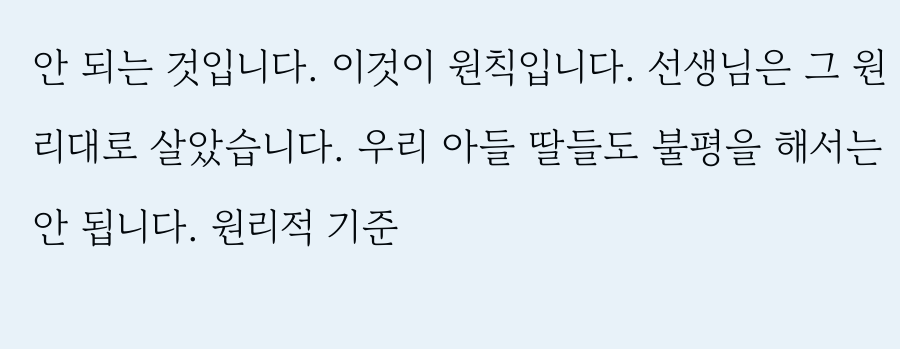안 되는 것입니다. 이것이 원칙입니다. 선생님은 그 원리대로 살았습니다. 우리 아들 딸들도 불평을 해서는 안 됩니다. 원리적 기준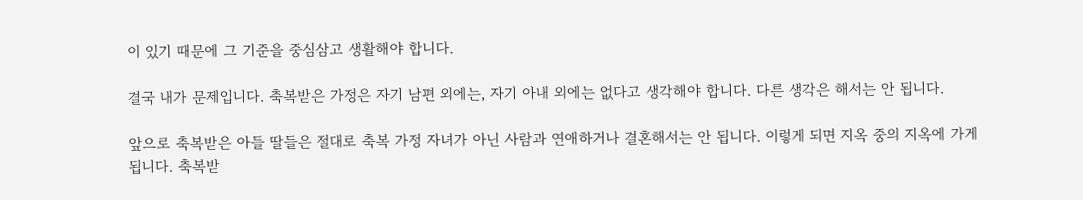이 있기 때문에 그 기준을 중심삼고 생활해야 합니다.

결국 내가 문제입니다. 축복받은 가정은 자기 남편 외에는, 자기 아내 외에는 없다고 생각해야 합니다. 다른 생각은 해서는 안 됩니다.

앞으로 축복받은 아들 딸들은 절대로 축복 가정 자녀가 아닌 사람과 연애하거나 결혼해서는 안 됩니다. 이렇게 되면 지옥 중의 지옥에 가게 됩니다. 축복받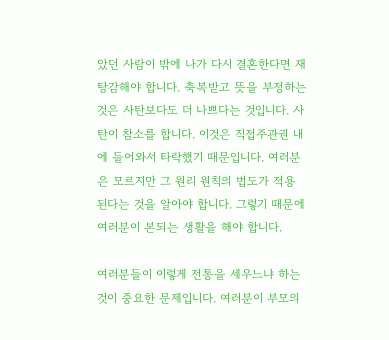았던 사람이 밖에 나가 다시 결혼한다면 재탕감해야 합니다. 축복받고 뜻을 부정하는 것은 사탄보다도 더 나쁘다는 것입니다. 사탄이 참소를 합니다. 이것은 직접주관권 내에 들어와서 타락했기 때문입니다. 여러분은 모르지만 그 원리 원칙의 법도가 적용 된다는 것을 알아야 합니다. 그렇기 때문에 여러분이 본되는 생활을 해야 합니다.

여러분들이 이렇게 전통을 세우느냐 하는 것이 중요한 문제입니다. 여러분이 부모의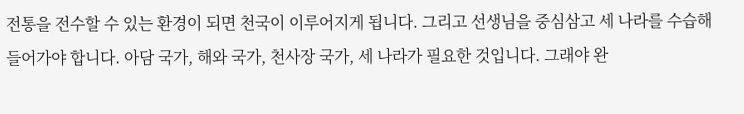전통을 전수할 수 있는 환경이 되면 천국이 이루어지게 됩니다. 그리고 선생님을 중심삼고 세 나라를 수습해 들어가야 합니다. 아담 국가, 해와 국가, 천사장 국가, 세 나라가 필요한 것입니다. 그래야 완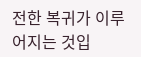전한 복귀가 이루어지는 것입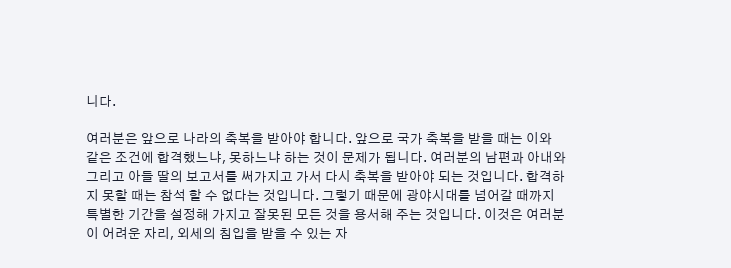니다.

여러분은 앞으로 나라의 축복을 받아야 합니다. 앞으로 국가 축복을 받을 때는 이와 같은 조건에 합격했느냐, 못하느냐 하는 것이 문제가 됩니다. 여러분의 남편과 아내와 그리고 아들 딸의 보고서를 써가지고 가서 다시 축복을 받아야 되는 것입니다. 합격하지 못할 때는 참석 할 수 없다는 것입니다. 그렇기 때문에 광야시대를 넘어갈 때까지 특별한 기간을 설정해 가지고 잘못된 모든 것을 용서해 주는 것입니다. 이것은 여러분이 어려운 자리, 외세의 침입을 받을 수 있는 자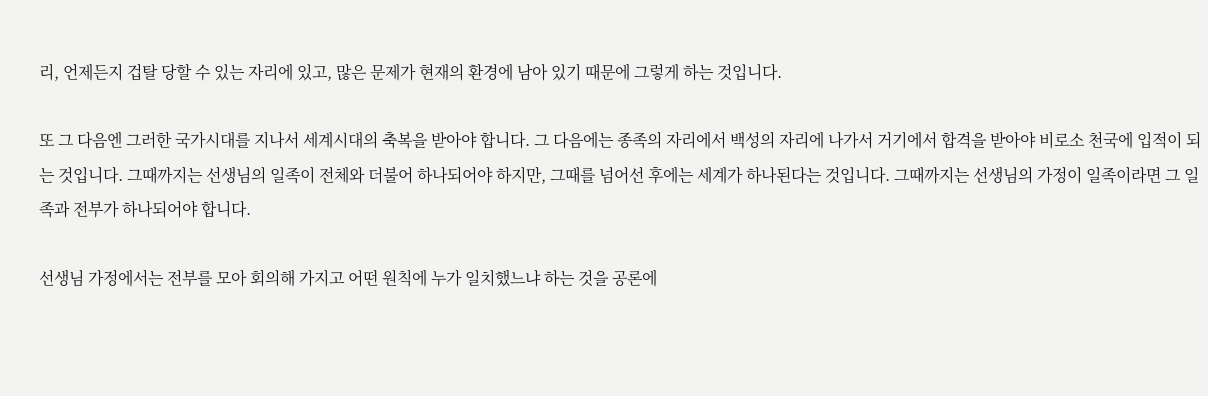리, 언제든지 겁탈 당할 수 있는 자리에 있고, 많은 문제가 현재의 환경에 남아 있기 때문에 그렇게 하는 것입니다.

또 그 다음엔 그러한 국가시대를 지나서 세계시대의 축복을 받아야 합니다. 그 다음에는 종족의 자리에서 백성의 자리에 나가서 거기에서 합격을 받아야 비로소 천국에 입적이 되는 것입니다. 그때까지는 선생님의 일족이 전체와 더불어 하나되어야 하지만, 그때를 넘어선 후에는 세계가 하나된다는 것입니다. 그때까지는 선생님의 가정이 일족이라면 그 일족과 전부가 하나되어야 합니다.

선생님 가정에서는 전부를 모아 회의해 가지고 어떤 원칙에 누가 일치했느냐 하는 것을 공론에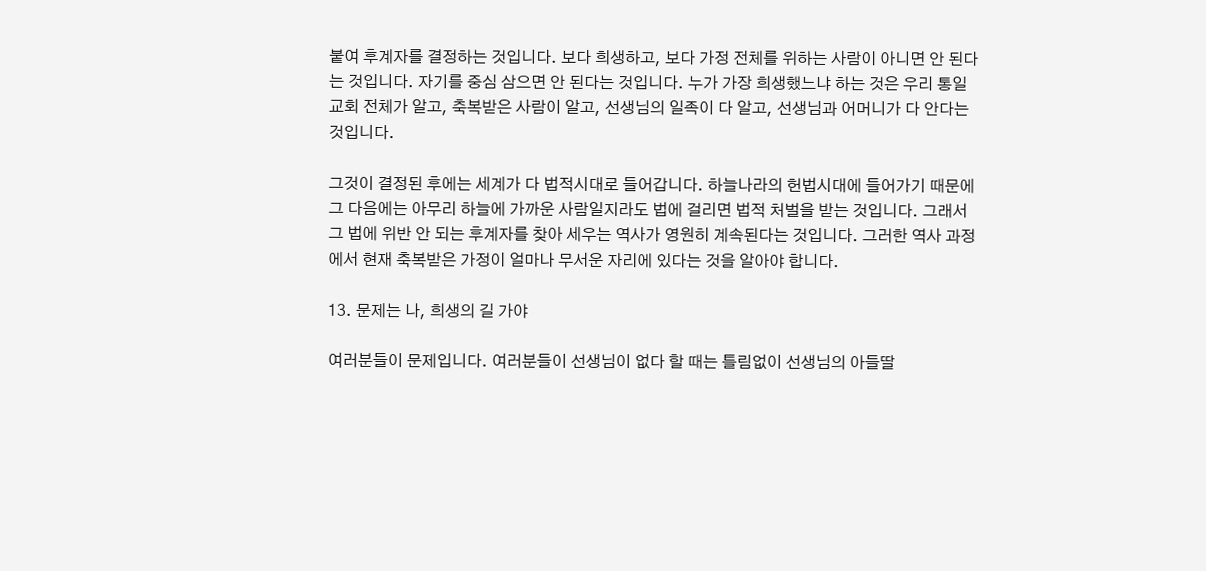붙여 후계자를 결정하는 것입니다. 보다 희생하고, 보다 가정 전체를 위하는 사람이 아니면 안 된다는 것입니다. 자기를 중심 삼으면 안 된다는 것입니다. 누가 가장 희생했느냐 하는 것은 우리 통일교회 전체가 알고, 축복받은 사람이 알고, 선생님의 일족이 다 알고, 선생님과 어머니가 다 안다는 것입니다.

그것이 결정된 후에는 세계가 다 법적시대로 들어갑니다. 하늘나라의 헌법시대에 들어가기 때문에 그 다음에는 아무리 하늘에 가까운 사람일지라도 법에 걸리면 법적 처벌을 받는 것입니다. 그래서 그 법에 위반 안 되는 후계자를 찾아 세우는 역사가 영원히 계속된다는 것입니다. 그러한 역사 과정에서 현재 축복받은 가정이 얼마나 무서운 자리에 있다는 것을 알아야 합니다.

13. 문제는 나, 희생의 길 가야

여러분들이 문제입니다. 여러분들이 선생님이 없다 할 때는 틀림없이 선생님의 아들딸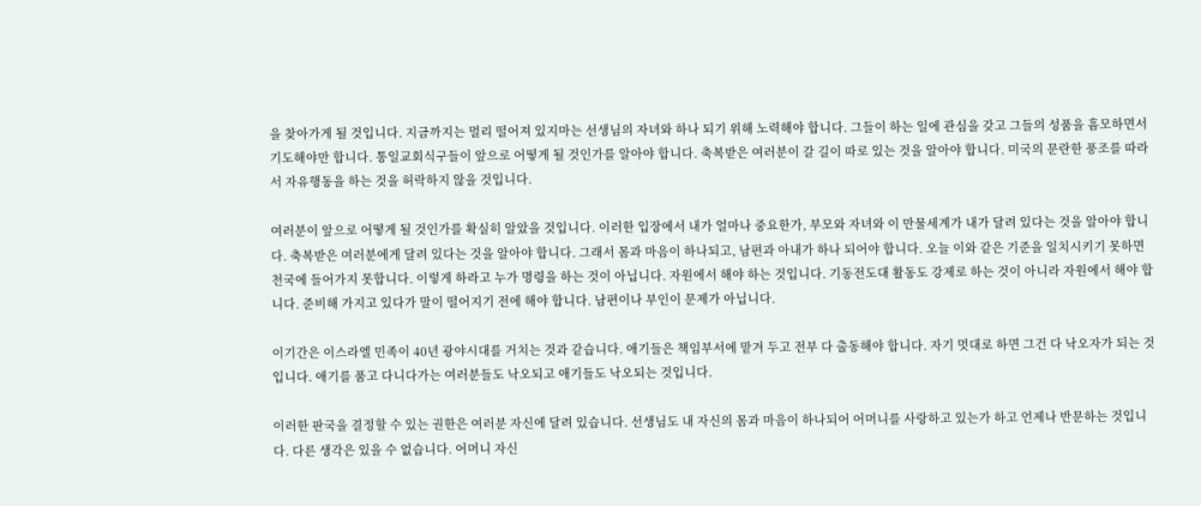을 찾아가게 될 것입니다. 지금까지는 멀리 떨어져 있지마는 선생님의 자녀와 하나 되기 위해 노력해야 합니다. 그들이 하는 일에 관심을 갖고 그들의 성품을 흠모하면서 기도해야만 합니다. 통일교회식구들이 앞으로 어떻게 될 것인가를 알아야 합니다. 축복받은 여러분이 갈 길이 따로 있는 것을 알아야 합니다. 미국의 문란한 풍조를 따라서 자유행동을 하는 것을 허락하지 않을 것입니다.

여러분이 앞으로 어떻게 될 것인가를 확실히 알았을 것입니다. 이러한 입장에서 내가 얼마나 중요한가, 부모와 자녀와 이 만물세계가 내가 달려 있다는 것을 알아야 합니다. 축복받은 여러분에게 달려 있다는 것을 알아야 합니다. 그래서 몸과 마음이 하나되고, 남편과 아내가 하나 되어야 합니다. 오늘 이와 같은 기준을 일치시키기 못하면 천국에 들어가지 못합니다. 이렇게 하라고 누가 명령을 하는 것이 아닙니다. 자원에서 해야 하는 것입니다. 기동전도대 활동도 강제로 하는 것이 아니라 자원에서 해야 합니다. 준비해 가지고 있다가 말이 떨어지기 전에 해야 합니다. 남편이나 부인이 문제가 아닙니다.

이기간은 이스라엘 민족이 40년 광야시대를 거치는 것과 같습니다. 애기들은 책임부서에 맡겨 두고 전부 다 출동해야 합니다. 자기 멋대로 하면 그건 다 낙오자가 되는 것입니다. 애기를 품고 다니다가는 여러분들도 낙오되고 애기들도 낙오되는 것입니다.

이러한 판국을 결정할 수 있는 권한은 여러분 자신에 달려 있습니다. 선생님도 내 자신의 몸과 마음이 하나되어 어머니를 사랑하고 있는가 하고 언제나 반문하는 것입니다. 다른 생각은 있을 수 없습니다. 어머니 자신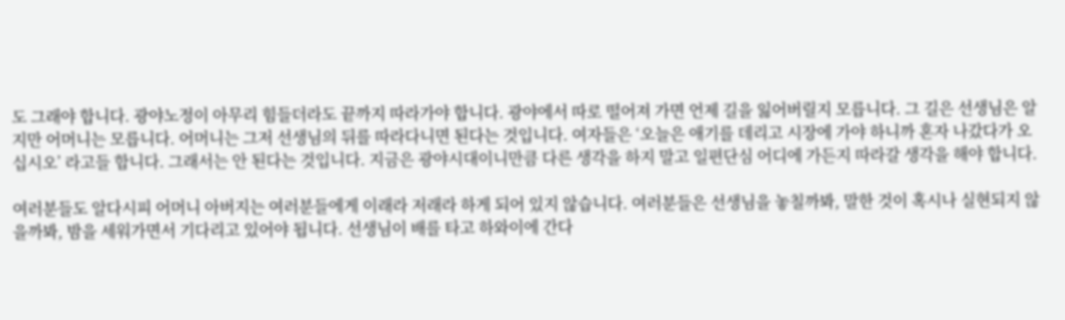도 그래야 합니다. 광야노정이 아무리 힘들더라도 끝까지 따라가야 합니다. 광야에서 따로 떨어져 가면 언제 길을 잃어버릴지 모릅니다. 그 길은 선생님은 알지만 어머니는 모릅니다. 어머니는 그저 선생님의 뒤를 따라다니면 된다는 것입니다. 여자들은 ‘오늘은 애기를 데리고 시장에 가야 하니까 혼자 나갔다가 오십시오’ 라고들 합니다. 그래서는 안 된다는 것입니다. 지금은 광야시대이니만큼 다른 생각을 하지 말고 일편단심 어디에 가든지 따라갈 생각을 해야 합니다.

여러분들도 알다시피 어머니 아버지는 여러분들에게 이래라 저래라 하게 되어 있지 않습니다. 여러분들은 선생님을 놓칠까봐, 말한 것이 혹시나 실현되지 않을까봐, 밤을 세워가면서 기다리고 있어야 됩니다. 선생님이 배를 타고 하와이에 간다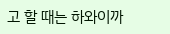고 할 때는 하와이까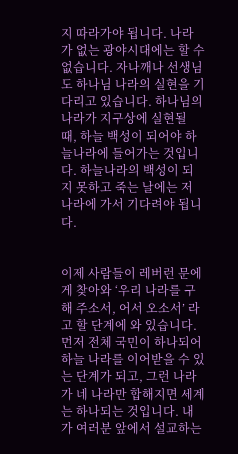지 따라가야 됩니다. 나라가 없는 광야시대에는 할 수 없습니다. 자나깨나 선생님도 하나님 나라의 실현을 기다리고 있습니다. 하나님의 나라가 지구상에 실현될 때, 하늘 백성이 되어야 하늘나라에 들어가는 것입니다. 하늘나라의 백성이 되지 못하고 죽는 날에는 저 나라에 가서 기다려야 됩니다.


이제 사람들이 레버런 문에게 찾아와 ‘우리 나라를 구해 주소서, 어서 오소서’ 라고 할 단계에 와 있습니다. 먼저 전체 국민이 하나되어 하늘 나라를 이어받을 수 있는 단계가 되고, 그런 나라가 네 나라만 합해지면 세계는 하나되는 것입니다. 내가 여러분 앞에서 설교하는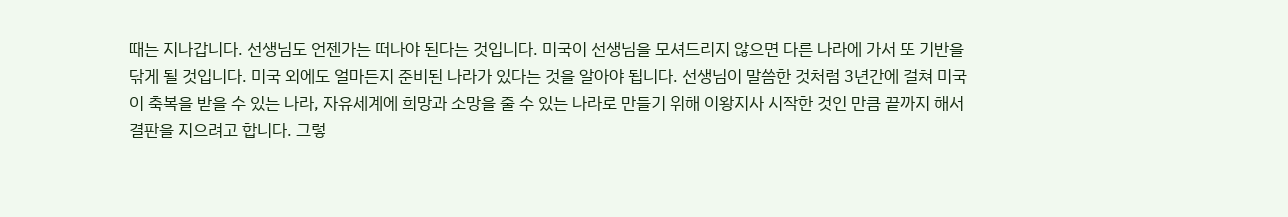때는 지나갑니다. 선생님도 언젠가는 떠나야 된다는 것입니다. 미국이 선생님을 모셔드리지 않으면 다른 나라에 가서 또 기반을 닦게 될 것입니다. 미국 외에도 얼마든지 준비된 나라가 있다는 것을 알아야 됩니다. 선생님이 말씀한 것처럼 3년간에 걸쳐 미국이 축복을 받을 수 있는 나라, 자유세계에 희망과 소망을 줄 수 있는 나라로 만들기 위해 이왕지사 시작한 것인 만큼 끝까지 해서 결판을 지으려고 합니다. 그렇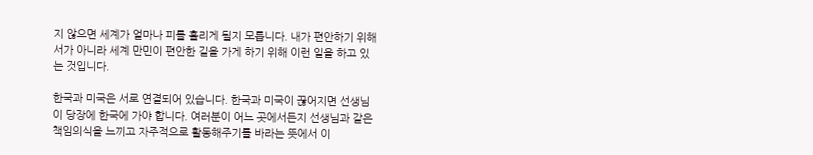지 않으면 세계가 얼마나 피를 흘리게 될지 모릅니다. 내가 편안하기 위해서가 아니라 세계 만민이 편안한 길을 가게 하기 위해 이런 일을 하고 있는 것입니다.

한국과 미국은 서로 연결되어 있습니다. 한국과 미국이 끊어지면 선생님이 당장에 한국에 가야 합니다. 여러분이 어느 곳에서든지 선생님과 같은 책임의식을 느끼고 자주적으로 활동해주기를 바라는 뜻에서 이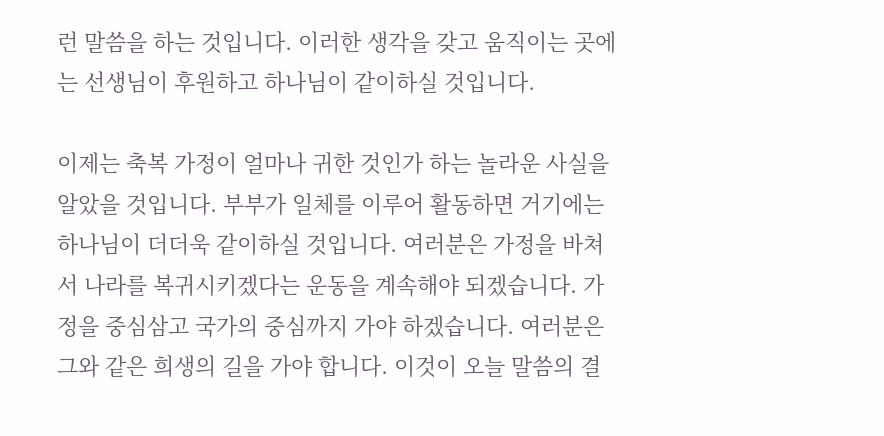런 말씀을 하는 것입니다. 이러한 생각을 갖고 움직이는 곳에는 선생님이 후원하고 하나님이 같이하실 것입니다.

이제는 축복 가정이 얼마나 귀한 것인가 하는 놀라운 사실을 알았을 것입니다. 부부가 일체를 이루어 활동하면 거기에는 하나님이 더더욱 같이하실 것입니다. 여러분은 가정을 바쳐서 나라를 복귀시키겠다는 운동을 계속해야 되겠습니다. 가정을 중심삼고 국가의 중심까지 가야 하겠습니다. 여러분은 그와 같은 희생의 길을 가야 합니다. 이것이 오늘 말씀의 결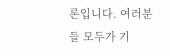론입니다. 여러분들 모두가 기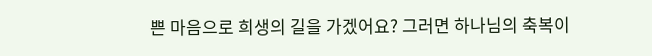쁜 마음으로 희생의 길을 가겠어요? 그러면 하나님의 축복이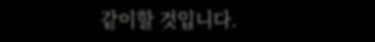같이할 것입니다.